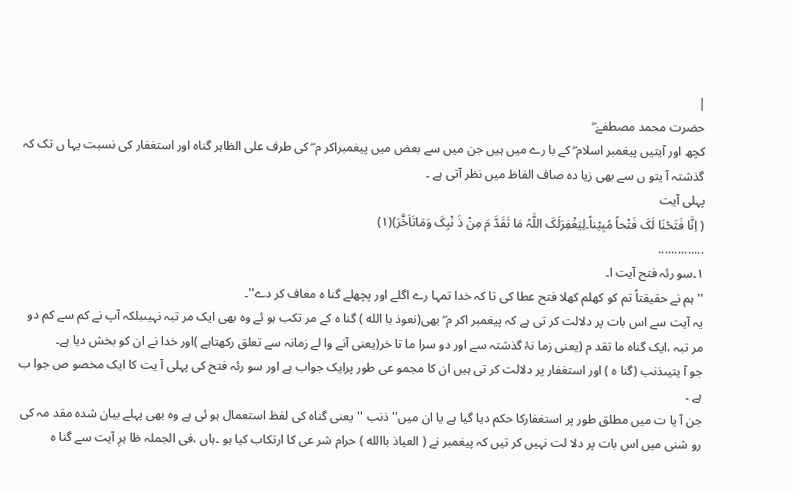|
حضرت محمد مصطفےٰ ۖ
کچھ اور آیتیں پیغمبر اسلام ۖ کے با رے میں ہیں جن میں سے بعض میں پیغمبراکر م ۖ کی طرف علی الظاہر گناہ اور استغفار کی نسبت یہا ں تک کہ گذشتہ آ یتو ں سے بھی زیا دہ صاف الفاظ میں نظر آتی ہے ۔
پہلی آیت
( اِنَّا فَتَحْنَا لَکَ فَتْحاً مُبِیْناً۔لِیَغْفِرَلَکَ اللَّہُ مَا تَقَدَّ مَ مِنْ ذَ نْبِکَ وَمَاتَاَخَّرَ)(١)
..............
١۔سو رئہ فتح آیت ا۔
''ہم نے حقیقتاً تم کو کھلم کھلا فتح عطا کی تا کہ خدا تمہا رے اگلے اور پچھلے گنا ہ معاف کر دے''۔
یہ آیت سے اس بات پر دلالت کر تی ہے کہ پیغمبر اکر م ۖ بھی(نعوذ با الله ) گنا ہ کے مر تکب ہو ئے وہ بھی ایک مر تبہ نہیںبلکہ آپ نے کم سے کم دو مر تبہ ،ایک گناہ ما تقد م (یعنی زما نۂ گذشتہ سے اور دو سرا ما تا خر(یعنی آنے وا لے زمانہ سے تعلق رکھتاہے )اور خدا نے ان کو بخش دیا ہے۔
جو آ یتیںذنب (گنا ہ ) اور استغفار پر دلالت کر تی ہیں ان کا مجمو عی طور پرایک جواب ہے اور سو رئہ فتح کی پہلی آ یت کا ایک مخصو ص جوا ب ہے ۔
جن آ یا ت میں مطلق طور پر استغفارکا حکم دیا گیا ہے یا ان میں'' ذنب ''یعنی گناہ کی لفظ استعمال ہو ئی ہے وہ بھی پہلے بیان شدہ مقد مہ کی رو شنی میں اس بات پر دلا لت نہیں کر تیں کہ پیغمبر نے ( العیاذ باالله ) حرام شر عی کا ارتکاب کیا ہو ۔ہاں ،فی الجملہ ظا ہرِ آیت سے گنا ہ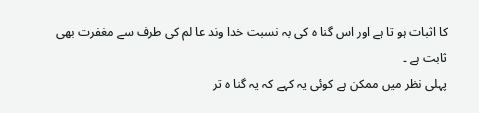کا اثبات ہو تا ہے اور اس گنا ہ کی بہ نسبت خدا وند عا لم کی طرف سے مغفرت بھی ثابت ہے ۔
پہلی نظر میں ممکن ہے کوئی یہ کہے کہ یہ گنا ہ تر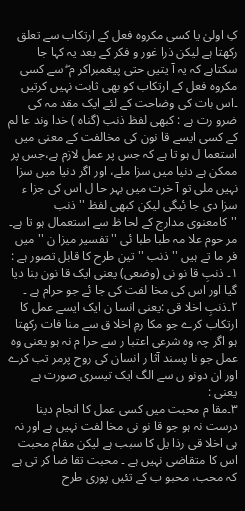کِ اولیٰ یا کسی مکروہ فعل کے ارتکاب سے تعلق رکھتا ہے لیکن ذرا غور و فکر کے بعد یہ کہا جا سکتاہے کہ یہ آ یتیں حتی پیغمبراکر م ۖ سے کسی مکروہ فعل کے ارتکاب کو بھی ثابت نہیں کرتیں ۔اس بات کی وضاحت کے لئے ایک مقد مہ کی ضرو رت ہے : کبھی لفظ ذنب (گناہ ) خدا وند عا لم کے کسی ایسے قا نون کی مخالفت کے معنی میں استعما ل ہو تا ہے کہ جس پر عمل لازم ہے،جس پر ممکن ہے دنیا میں سزا ملے، اور اگر دنیا میں سزا نہیں ملی تو آ خرت میں بہر حا ل اس کی جزا ء سزا دی جا ئیگی لیکن کبھی لفظ '' ذنب ''کامعنوی مدارج کے لحا ظ سے استعمال ہو تا ہے۔
مر حوم علا مہ طبا طبا ئی '' تفسیر میزا ن ''میں فر ما تے ہیں '' ذنب '' تین طرح کا قابل تصور ہے :
١۔ ذنبِ قا نو نی (وضعی) یعنی ایک قا نون بنا دیا گیا اور اس کی مخا لفت کی جا ئے جو حرام ہے ۔
٢۔ذنبِ اخلا قی :یعنی انسا ن ایک ایسے عمل کا ارتکاب کرے جو مکا رمِ اخلا ق سے منا فات رکھتا ہو اگر چہ وہ شرعی اعتبا ر سے حرا م نہ ہو یعنی وہ عمل جو نا پسند آثا ر انسان کی روح پرمر تب کرے اور ان دونو ں سے الگ ایک تیسری صورت ہے یعنی :
٣۔مقا م محبت میں کسی عمل کا انجام دینا درست نہ ہو جو قا نو نی مخا لفت نہیں ہے اور نہ ہی اخلا قی رذا یل کا سبب ہے لیکن مقام محبت اس کا متقاضی نہیں ہے ۔ محبت تقا ضا کر تی ہے کہ محب، محبو ب کے تئیں پوری طرح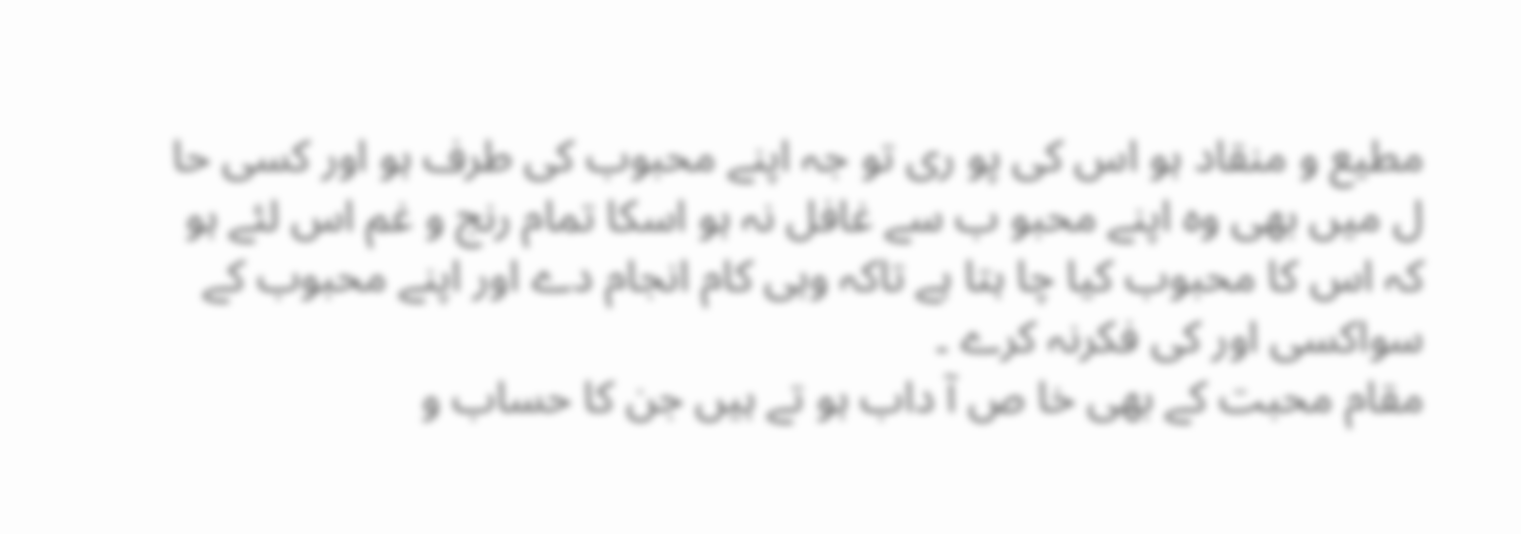مطیع و منقاد ہو اس کی پو ری تو جہ اپنے محبوب کی طرف ہو اور کسی حا ل میں بھی وہ اپنے محبو ب سے غافل نہ ہو اسکا تمام رنج و غم اس لئے ہو کہ اس کا محبوب کیا چا ہتا ہے تاکہ وہی کام انجام دے اور اپنے محبوب کے سواکسی اور کی فکرنہ کرے ۔
مقام محبت کے بھی خا ص آ داب ہو تے ہیں جن کا حساب و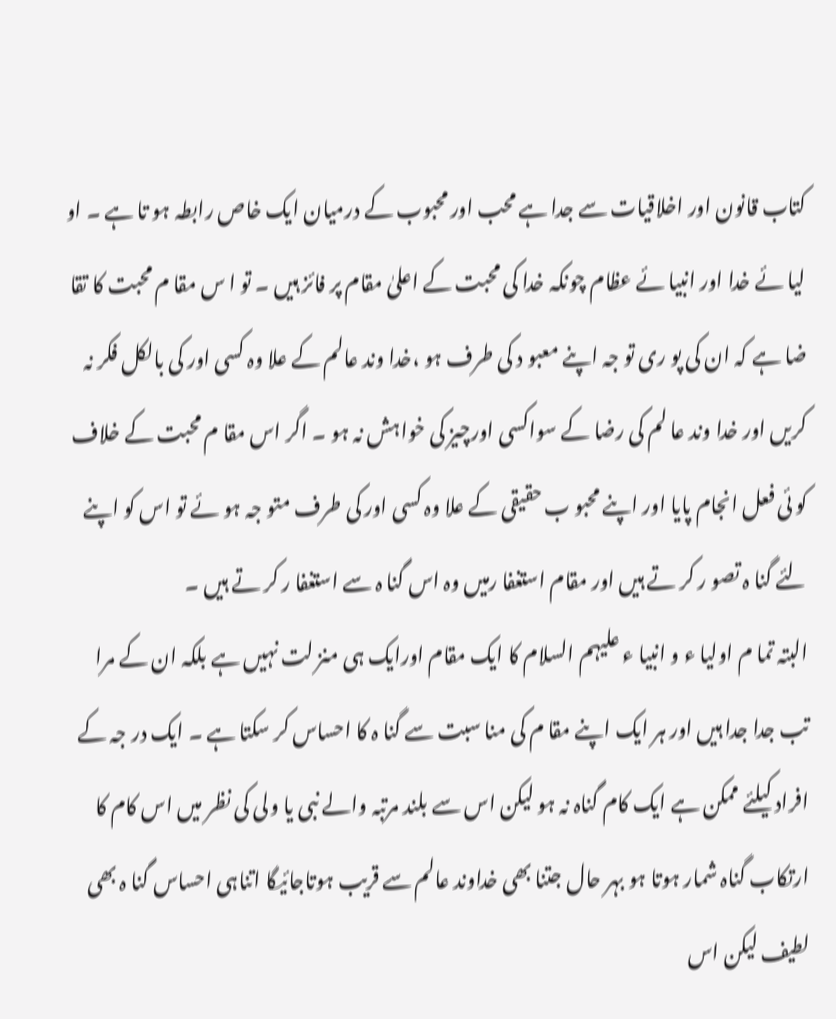کتاب قانون اور اخلاقیات سے جدا ہے محب اور محبوب کے درمیان ایک خاص رابطہ ہو تا ہے ۔ او لیا ئے خدا اور انبیا ئے عظام چونکہ خدا کی محبت کے اعلیٰ مقام پر فائز ہیں ۔ تو ا س مقا م محبت کا تقا ضا ہے کہ ان کی پو ری تو جہ اپنے معبو د کی طرف ہو ،خدا وند عالم کے علا وہ کسی اور کی بالکل فکر نہ کریں اور خدا وند عا لم کی رضا کے سواکسی اورچیز کی خواہش نہ ہو ۔ اگر اس مقا م محبت کے خلاف کو ئی فعل انجام پایا اور اپنے محبو ب حقیقی کے علا وہ کسی اور کی طرف متو جہ ہو ئے تو اس کو اپنے لئے گنا ہ تصو ر کر تے ہیں اور مقام استغفا رمیں وہ اس گنا ہ سے استغفا ر کر تے ہیں ۔
البتہ تما م اولیا ء و انبیا ء علیہم السلام کا ایک مقام اورایک ہی منز لت نہیں ہے بلکہ ان کے مرا تب جدا جدا ہیں اور ہر ایک اپنے مقا م کی منا سبت سے گنا ہ کا احساس کر سکتا ہے ۔ ایک در جہ کے افراد کیلئے ممکن ہے ایک کام گناہ نہ ہو لیکن اس سے بلند مرتبہ والے نبی یا ولی کی نظر میں اس کام کا ارتکاب گناہ شمار ہوتا ہو بہر حال جتنا بھی خداوند عالم سے قریب ہوتاجائیگا اتناہی احساس گنا ہ بھی لطیف لیکن اس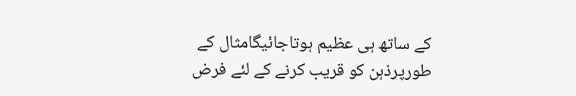کے ساتھ ہی عظیم ہوتاجائیگامثال کے طورپرذہن کو قریب کرنے کے لئے فرض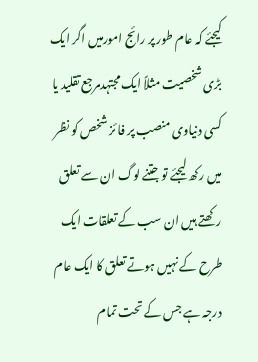کیجئے کہ عام طور پر رائج امورمیں اگر ایک بڑی شخصیت مثلاً ایک مجتہدمرجع تقلید یا کسی دنیاوی منصب پر فا ئز شخص کو نظر میں رکھ لیجئے تو جتنے لوگ ان سے تعلق رکھتے ہیں ان سب کے تعلقات ایک طرح کے نہیں ہوتے تعلق کا ایک عام درجہ ہے جس کے تحت تمام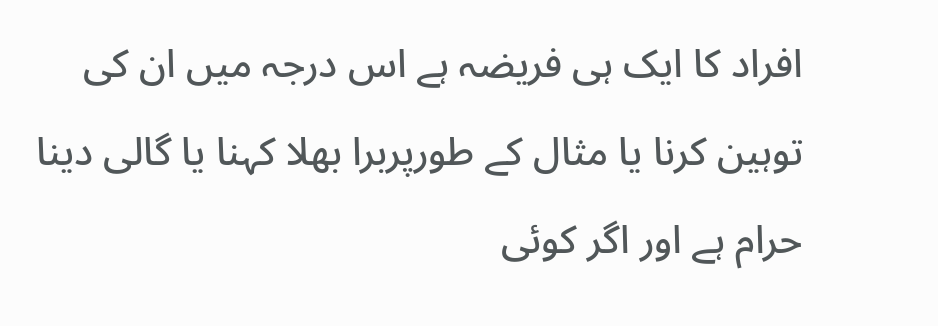افراد کا ایک ہی فریضہ ہے اس درجہ میں ان کی توہین کرنا یا مثال کے طورپربرا بھلا کہنا یا گالی دینا حرام ہے اور اگر کوئی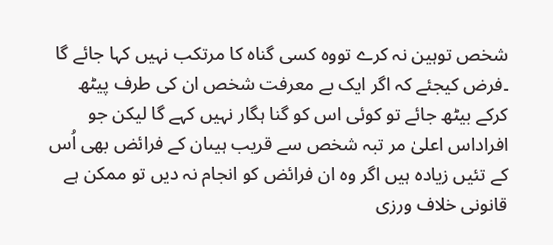شخص توہین نہ کرے تووہ کسی گناہ کا مرتکب نہیں کہا جائے گا ۔فرض کیجئے کہ اگر ایک بے معرفت شخص ان کی طرف پیٹھ کرکے بیٹھ جائے تو کوئی اس کو گنا ہگار نہیں کہے گا لیکن جو افراداس اعلیٰ مر تبہ شخص سے قریب ہیںان کے فرائض بھی اُس کے تئیں زیادہ ہیں اگر وہ ان فرائض کو انجام نہ دیں تو ممکن ہے قانونی خلاف ورزی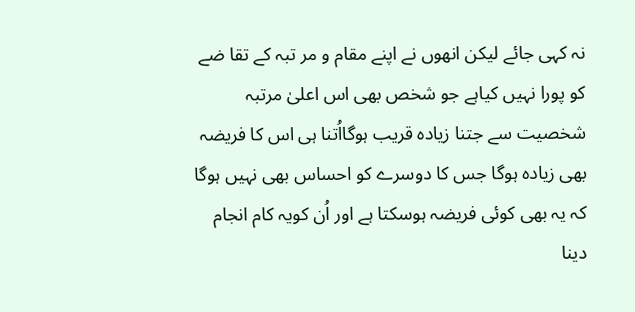نہ کہی جائے لیکن انھوں نے اپنے مقام و مر تبہ کے تقا ضے کو پورا نہیں کیاہے جو شخص بھی اس اعلیٰ مرتبہ شخصیت سے جتنا زیادہ قریب ہوگااُتنا ہی اس کا فریضہ بھی زیادہ ہوگا جس کا دوسرے کو احساس بھی نہیں ہوگا کہ یہ بھی کوئی فریضہ ہوسکتا ہے اور اُن کویہ کام انجام دینا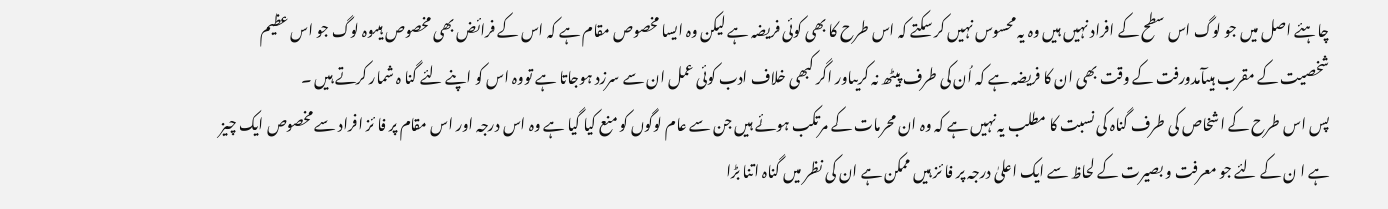چاہئے اصل میں جو لوگ اس سطح کے افراد نہیں ہیں وہ یہ محسوس نہیں کر سکتے کہ اس طرح کا بھی کوئی فریضہ ہے لیکن وہ ایسا مخصوص مقام ہے کہ اس کے فرائض بھی مخصوص ہیںوہ لوگ جو اس عظیم شخصیت کے مقرب ہیںآمدورفت کے وقت بھی ان کا فریضہ ہے کہ اُن کی طرف پیٹھ نہ کریںاور اگر کبھی خلاف ادب کوئی عمل ان سے سرزد ہوجاتا ہے تووہ اس کو اپنے لئے گنا ہ شمار کرتے ہیں ۔
پس اس طرح کے اشخاص کی طرف گناہ کی نسبت کا مطلب یہ نہیں ہے کہ وہ ان محرمات کے مرتکب ہوئے ہیں جن سے عام لوگوں کو منع کیا گیا ہے وہ اس درجہ اور اس مقام پر فا ئز افراد سے مخصوص ایک چیز ہے ا ن کے لئے جو معرفت و بصیرت کے لحاظ سے ایک اعلیٰ درجہ پر فا ئز ہیں ممکن ہے ان کی نظر میں گناہ اتنا بڑا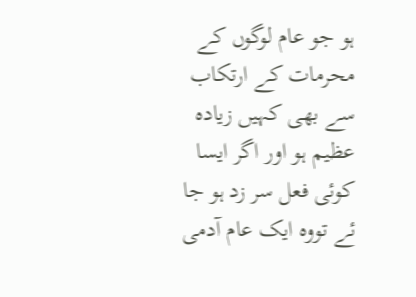ہو جو عام لوگوں کے محرمات کے ارتکاب سے بھی کہیں زیادہ عظیم ہو اور اگر ایسا کوئی فعل سر زد ہو جا ئے تووہ ایک عام آدمی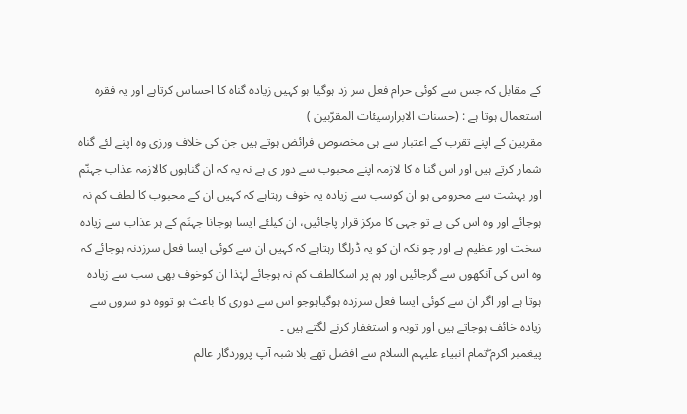کے مقابل کہ جس سے کوئی حرام فعل سر زد ہوگیا ہو کہیں زیادہ گناہ کا احساس کرتاہے اور یہ فقرہ استعمال ہوتا ہے : (حسنات الابرارسیئات المقرّبین )
مقربین کے اپنے تقرب کے اعتبار سے ہی مخصوص فرائض ہوتے ہیں جن کی خلاف ورزی وہ اپنے لئے گناہ شمار کرتے ہیں اور اس گنا ہ کا لازمہ اپنے محبوب سے دور ی ہے نہ یہ کہ ان گناہوں کالازمہ عذاب جہنّم اور بہشت سے محرومی ہو ان کوسب سے زیادہ یہ خوف رہتاہے کہ کہیں ان کے محبوب کا لطف کم نہ ہوجائے اور وہ اس کی بے تو جہی کا مرکز قرار پاجائیں، ان کیلئے ایسا ہوجانا جہنَم کے ہر عذاب سے زیادہ سخت اور عظیم ہے اور چو نکہ ان کو یہ ڈرلگا رہتاہے کہ کہیں ان سے کوئی ایسا فعل سرزدنہ ہوجائے کہ وہ اس کی آنکھوں سے گرجائیں اور ہم پر اسکالطف کم نہ ہوجائے لہٰذا ان کوخوف بھی سب سے زیادہ ہوتا ہے اور اگر ان سے کوئی ایسا فعل سرزدہ ہوگیاہوجو اس سے دوری کا باعث ہو تووہ دو سروں سے زیادہ خائف ہوجاتے ہیں اور توبہ و استغفار کرنے لگتے ہیں ۔
پیغمبر اکرم ۖتمام انبیاء علیہم السلام سے افضل تھے بلا شبہ آپ پروردگار عالم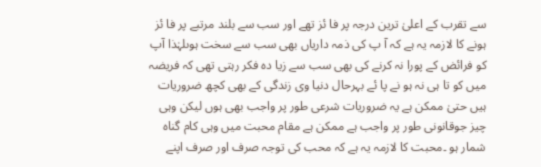سے تقرب کے اعلیٰ ترین درجہ پر فا ئز تھے اور سب سے بلند مرتبے پر فا ئز ہونے کا لازمہ یہ ہے کہ آ پ کی ذمہ داریاں بھی سب سے سخت ہوںلہٰذا آپ کو فرائض کے پورا نہ کرنے کی بھی سب سے زیا دہ فکر رہتی تھی کہ فریضہ میں کو تا ہی نہ ہو نے پا ئے بہرحال دنیا وی زندگی کے بھی کچھ ضروریات ہیں حتیٰ ممکن ہے یہ ضروریات شرعی طور پر واجب بھی ہوں لیکن وہی چیز جوقانونی طور پر واجب ہے ممکن ہے مقام محبت میں وہی کام گناہ شمار ہو ۔محبت کا لازمہ یہ ہے کہ محب کی توجہ صرف اور صرف اپنے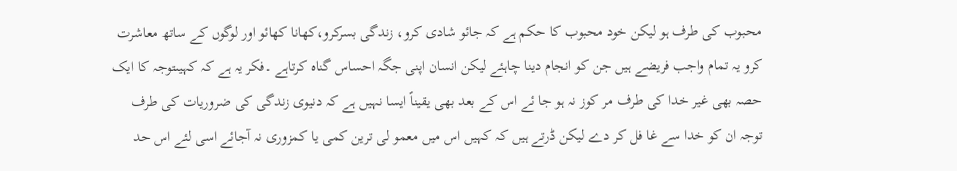محبوب کی طرف ہو لیکن خود محبوب کا حکم ہے کہ جائو شادی کرو، زندگی بسرکرو،کھانا کھائو اور لوگوں کے ساتھ معاشرت کرو یہ تمام واجب فریضے ہیں جن کو انجام دینا چاہئے لیکن انسان اپنی جگہ احساس گناہ کرتاہے ۔فکر یہ ہے کہ کہیںتوجہ کا ایک حصہ بھی غیر خدا کی طرف مر کوز نہ ہو جا ئے اس کے بعد بھی یقیناً ایسا نہیں ہے کہ دنیوی زندگی کی ضروریات کی طرف توجہ ان کو خدا سے غا فل کر دے لیکن ڈرتے ہیں کہ کہیں اس میں معمو لی ترین کمی یا کمزوری نہ آجائے اسی لئے اس حد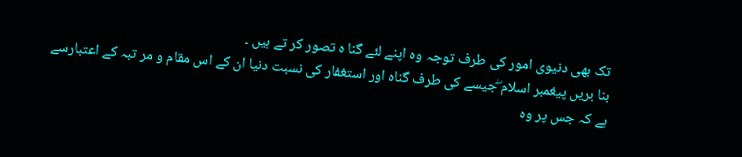تک بھی دنیوی امور کی طرف توجہ وہ اپنے لئے گنا ہ تصور کر تے ہیں ۔
بنا بریں پیغمبر اسلام ۖجیسے کی طرف گناہ اور استغفار کی نسبت دنیا ان کے اس مقام و مر تبہ کے اعتبارسے ہے کہ جس پر وہ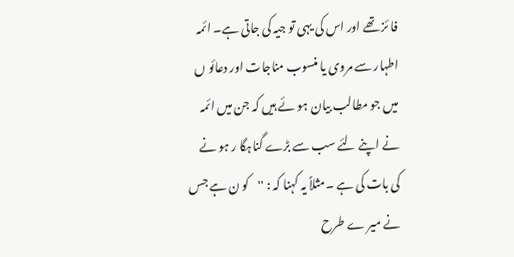فا ئز تھے اور اس کی یہی تو جیہ کی جاتی ہے۔ ائمہ اطہار سے مروی یا منسوب مناجات اور دعائو ں میں جو مطالب بیان ہو ئے ہیں کہ جن میں ائمہ نے اپنے لئے سب سے بڑے گناہگا ر ہو نے کی بات کی ہے ۔مثلاً یہ کہنا کہ : ''کو ن ہے جس نے میر ے طرح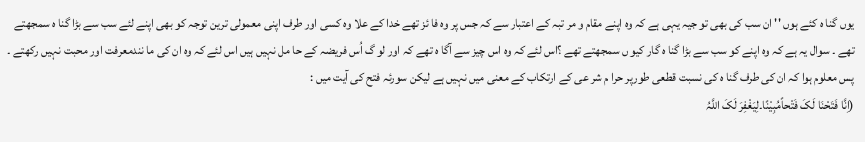یوں گنا ہ کئے ہوں '' ان سب کی بھی تو جیہ یہی ہے کہ وہ اپنے مقام و مر تبہ کے اعتبار سے کہ جس پر وہ فا ئز تھے خدا کے علا وہ کسی اور طرف اپنی معمولی ترین توجہ کو بھی اپنے لئے سب سے بڑا گنا ہ سمجھتے تھے ۔ سوال یہ ہے کہ وہ اپنے کو سب سے بڑا گنا ہ گار کیو ں سمجھتے تھے ؟اس لئے کہ وہ اس چیز سے آگا ہ تھے کہ اور لو گ اُس فریضہ کے حا مل نہیں ہیں اس لئے کہ وہ ان کی ما نندمعرفت اور محبت نہیں رکھتے ۔ پس معلوم ہوا کہ ان کی طرف گنا ہ کی نسبت قطعی طورپر حرا م شر عی کے ارتکاب کے معنی میں نہیں ہے لیکن سورئہ فتح کی آیت میں :
(اِنَّا فَتَحْنَا لَکَ فَتْحاًمُبِیْنًا۔لِیَغْفِرَ لَکَ اللَّہُ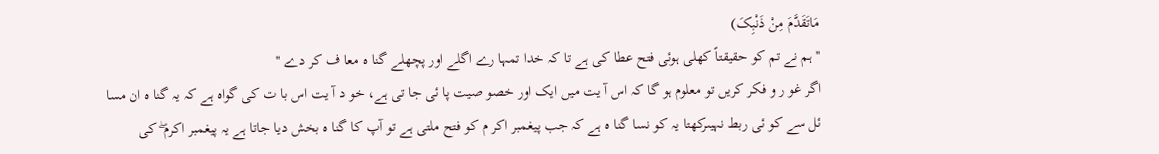مَاتَقَدَّمَ مِنْ ذَنْبِکَ)
''ہم نے تم کو حقیقتاً کھلی ہوئی فتح عطا کی ہے تا کہ خدا تمہا رے اگلے اور پچھلے گنا ہ معا ف کر دے ''
اگر غو ر و فکر کریں تو معلوم ہو گا کہ اس آ یت میں ایک اور خصو صیت پا ئی جا تی ہے، خو د آ یت اس با ت کی گواہ ہے کہ یہ گنا ہ ان مسا ئل سے کو ئی ربط نہیںرکھتا یہ کو نسا گنا ہ ہے کہ جب پیغمبر اکر م کو فتح ملتی ہے تو آپ کا گنا ہ بخش دیا جاتا ہے یہ پیغمبر اکرم ۖ کی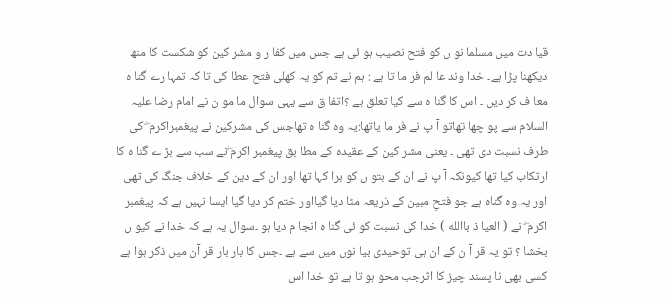قیا دت میں مسلما نو ں کو فتح نصیب ہو ئی ہے جس میں کفا ر و مشر کین کو شکست کا منھ دیکھنا پڑا ہے۔ خدا وند عا لم فر ما تا ہے : ہم نے تم کو یہ کھلی فتح عطا کی تا کہ تمہا رے گنا ہ معا ف کر دیں ۔ اس کا گنا ہ سے کیا تعلق ہے ؟اتفا ق سے یہی سوال ما مو ن نے امام رضا علیہ السلام سے پو چھا تھاتو آ پ نے فر ما یاتھا:یہ وہ گنا ہ تھاجس کی مشرکین نے پیغمبراکرم ۖ کی طرف نسبت دی تھی ۔ یعنی مشر کین کے عقیدہ کے مطا بق پیغمبر اکرم ۖنے سب سے بڑ ے گنا ہ کا ارتکاب کیا تھا کیونکہ آ پ نے ان کے بتو ں کو برا کہا تھا اور ان کے دین کے خلاف جنگ کی تھی اور یہ وہ گناہ ہے جو فتحِ مبین کے ذریعہ مٹا دیا گیااور ختم کر دیا گیا ایسا نہیں ہے کہ پیغمبر اکرم ۖ نے ( العیا ذ باالله ) خدا کی نسبت کو ئی گنا ہ انجا م دیا ہو ۔سوال یہ ہے کہ خدا نے کیو ں بخشا ؟ تو یہ قر آ ن کے ان ہی توحیدی بیا نوں میں سے ہے ۔جس کا بار بار قر آن میں ذکر ہوا ہے کسی بھی نا پسند چیز کا اثرجب محو ہو تا ہے تو خدا اس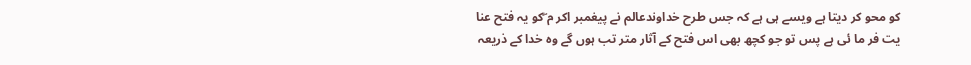کو محو کر دیتا ہے ویسے ہی ہے کہ جس طرح خداوندعالم نے پیغمبر اکر م ۖکو یہ فتح عنا یت فر ما ئی ہے پس تو جو کچھ بھی اس فتح کے آثار متر تب ہوں گے وہ خدا کے ذریعہ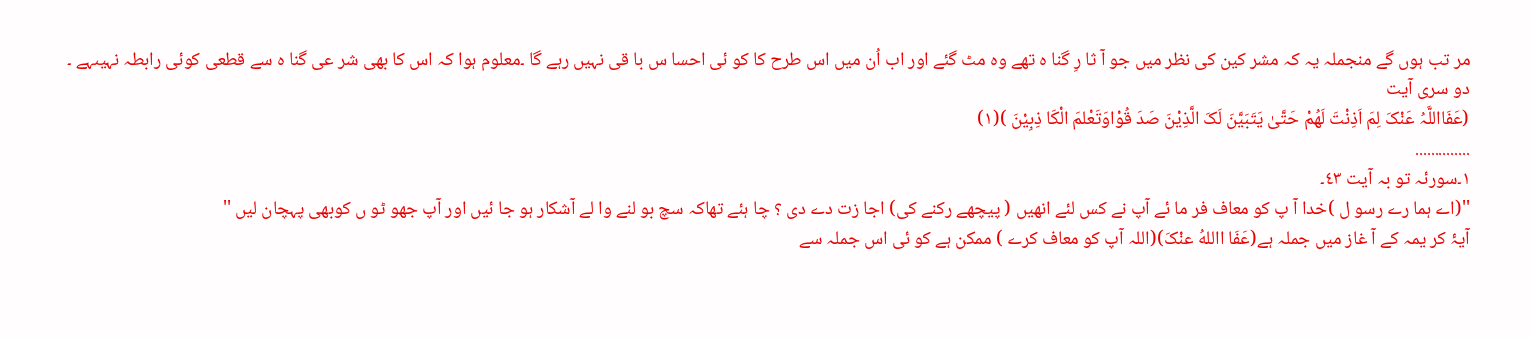مر تب ہوں گے منجملہ یہ کہ مشر کین کی نظر میں جو آ ثا رِ گنا ہ تھے وہ مٹ گئے اور اب اُن میں اس طرح کا کو ئی احسا س با قی نہیں رہے گا ۔معلوم ہوا کہ اس کا بھی شر عی گنا ہ سے قطعی کوئی رابطہ نہیںہے ۔
دو سری آیت
(عَفَااللَّہُ عَنْکَ لِمَ اَذِنْتَ لَھُمْ حَتَّیٰ یَتَبَیَّنَ لَکَ الَّذِیْنَ صَدَ قُوْاوَتَعْلمَ الْکَا ذِبِیْنَ )(١)
..............
١۔سورئہ تو بہ آیت ٤٣۔
''(اے ہما رے رسو ل )خدا آ پ کو معاف فر ما ئے آپ نے کس لئے انھیں ( پیچھے رکنے کی) اجا زت دے دی ؟ چا ہئے تھاکہ سچ بو لنے وا لے آشکار ہو جا ئیں اور آپ جھو ٹو ں کوبھی پہچان لیں ''
آیۂ کر یمہ کے آ غاز میں جملہ ہے(عَفَا االلهُ عنْکَ)(اللہ آپ کو معاف کرے ) ممکن ہے کو ئی اس جملہ سے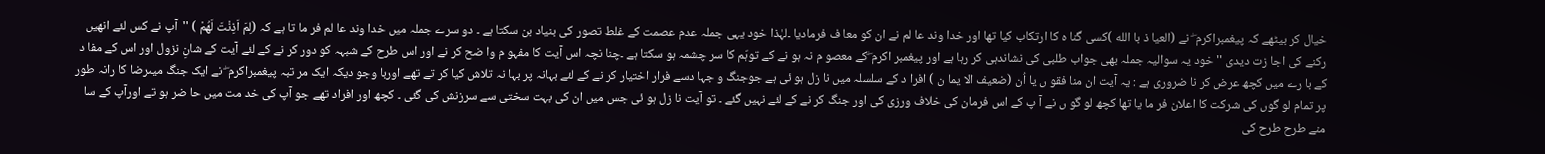خیال کر بیٹھے کہ پیغمبراکرم ۖ نے (العیا ذ با الله )کسی گنا ہ کا ارتکاب کیا تھا اور خدا وند عا لم نے ان کو معا ف فرمادیا ۔لہٰذا خود یہی جملہ عدم عصمت کے غلط تصور کی بنیاد بن سکتا ہے ۔ دو سرے جملہ میں خدا وند عا لم فر ما تا ہے کہ (لِمَ اَذِنْتَ لَھُمْ ) ''آپ نے کس لئے انھیں رکنے کی اجا زت دیدی ''خود یہ سوالیہ جملہ بھی جواب طلبی کی نشاندہی کر رہا ہے اور پیغمبر اکرم ۖکے معصو م نہ ہو نے کے توہّم کا سر چشمہ ہو سکتا ہے ۔چنا نچہ اس آیت کا مفہو م وا ضح کر نے اور اس طرح کے شبہہ کو دور کر نے کے لئے آیت کے شانِ نزول اور اس کے مفا د کے با رے میں کچھ عرض کر نا ضروری ہے : یہ آیت ان منا فقو ں یا اُن (ضعیف الا یما ن ) افرا د کے سلسلہ میں نا زل ہو ئی ہے جوجنگ و جہا دسے فرار اختیار کر نے کے لئے بہانہ پر بہا نہ تلاش کیا کر تے تھے اوربا وجو دیکہ ایک مر تبہ پیغمبراکرم ۖ نے ایک جنگ میںرضا کا رانہ طور پر تمام لو گوں کی شرکت کا اعلان فر ما یا تھا کچھ لو گو ں نے آ پ کے اس فرمان کی خلاف ورزی کی اور جنگ کر نے کے لئے نہیں گئے ۔ تو آیت نا زل ہو ئی جس میں ان کی بہت سختی سے سرزنش کی گئی ۔ کچھ اور افراد تھے جو آپ کی خد مت میں حا ضر ہو تے اورآپ کے سا منے طرح طرح کی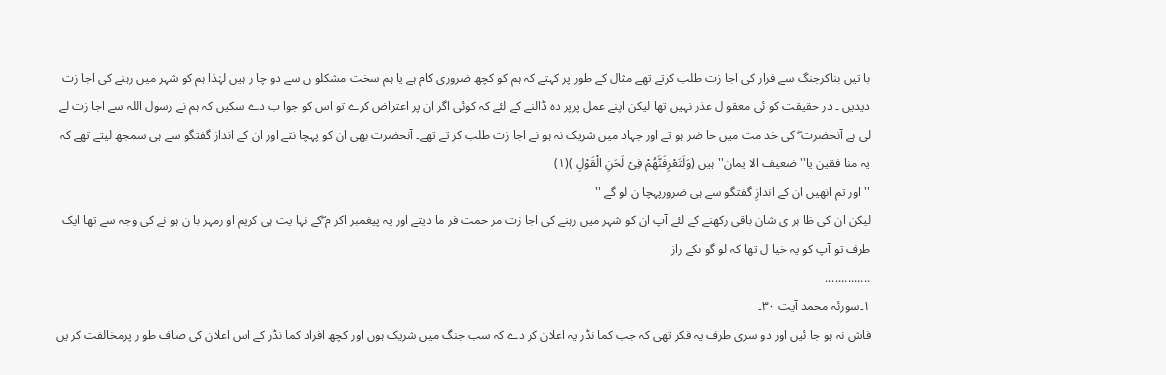با تیں بناکرجنگ سے فرار کی اجا زت طلب کرتے تھے مثال کے طور پر کہتے کہ ہم کو کچھ ضروری کام ہے یا ہم سخت مشکلو ں سے دو چا ر ہیں لہٰذا ہم کو شہر میں رہنے کی اجا زت دیدیں ۔ در حقیقت کو ئی معقو ل عذر نہیں تھا لیکن اپنے عمل پرپر دہ ڈالنے کے لئے کہ کوئی اگر ان پر اعتراض کرے تو اس کو جوا ب دے سکیں کہ ہم نے رسول اللہ سے اجا زت لے لی ہے آنحضرت ۖ کی خد مت میں حا ضر ہو تے اور جہاد میں شریک نہ ہو نے اجا زت طلب کر تے تھے۔ آنحضرت بھی ان کو پہچا نتے اور ان کے انداز گفتگو سے ہی سمجھ لیتے تھے کہ یہ منا فقین یا'' ضعیف الا یمان'' ہیں (وَلَتَعْرِفَنَّھُمْ فِیْ لَحَنِ الْقَوْلِ )(١)
''اور تم انھیں ان کے اندازِ گفتگو سے ہی ضرورپہچا ن لو گے ''
لیکن ان کی ظا ہر ی شان باقی رکھنے کے لئے آپ ان کو شہر میں رہنے کی اجا زت مر حمت فر ما دیتے اور یہ پیغمبر اکر م ۖکے نہا یت ہی کریم او رمہر با ن ہو نے کی وجہ سے تھا ایک طرف تو آپ کو یہ خیا ل تھا کہ لو گو ںکے راز
..............
١۔سورئہ محمد آیت ٣٠۔
فاش نہ ہو جا ئیں اور دو سری طرف یہ فکر تھی کہ جب کما نڈر یہ اعلان کر دے کہ سب جنگ میں شریک ہوں اور کچھ افراد کما نڈر کے اس اعلان کی صاف طو ر پرمخالفت کر یں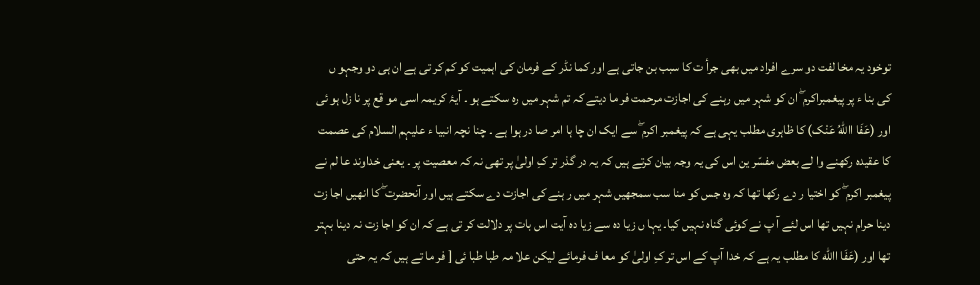توخود یہ مخا لفت دو سرے افراد میں بھی جرأ ت کا سبب بن جاتی ہے اور کما نڈر کے فرمان کی اہمیت کو کم کر تی ہے ان ہی دو وجہو ں کی بنا ء پر پیغمبراکرم ۖ ان کو شہر میں رہنے کی اجازت مرحمت فر ما دیتے کہ تم شہر میں رہ سکتے ہو ۔ آیۂ کریمہ اسی مو قع پر نا زل ہو ئی اور (عَفَا االلهُ عَنْک) کا ظاہری مطلب یہی ہے کہ پیغمبر اکرم ۖ سے ایک ان چا ہا امر صا در ہوا ہے ۔ چنا نچہ انبیا ء علیہم السلام کی عصمت کا عقیدہ رکھنے وا لے بعض مفسّر ین اس کی یہ وجہ بیان کرتے ہیں کہ یہ در گذر تر کِ اولیٰ پر تھی نہ کہ معصیت پر ۔ یعنی خداوند عا لم نے پیغمبر اکرم ۖ کو اختیا ر دے رکھا تھا کہ وہ جس کو منا سب سمجھیں شہر میں ر ہنے کی اجازت دے سکتے ہیں اور آنحضرت ۖ کا انھیں اجا زت دینا حرام نہیں تھا اس لئے آ پ نے کوئی گناہ نہیں کیا۔ یہا ں زیا دہ سے زیا دہ آیت اس بات پر دلالت کر تی ہے کہ ان کو اجا زت نہ دینا بہتر تھا اور (عَفَا االله کا مطلب یہ ہے کہ خدا آپ کے اس تر کِ اولیٰ کو معا ف فرمائے لیکن علا مہ طبا طبا ئی [ فر ما تے ہیں کہ یہ حتی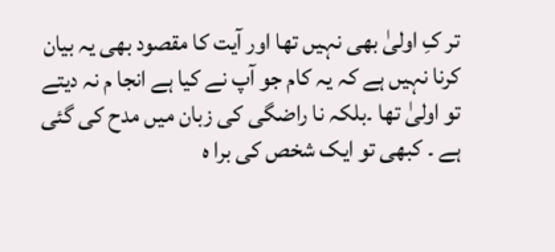تر کِ اولیٰ بھی نہیں تھا اور آیت کا مقصود بھی یہ بیان کرنا نہیں ہے کہ یہ کام جو آپ نے کیا ہے انجا م نہ دیتے تو اولیٰ تھا ۔بلکہ نا راضگی کی زبان میں مدح کی گئی ہے ۔ کبھی تو ایک شخص کی برا ہ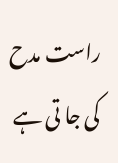راست مدح کی جا تی ہے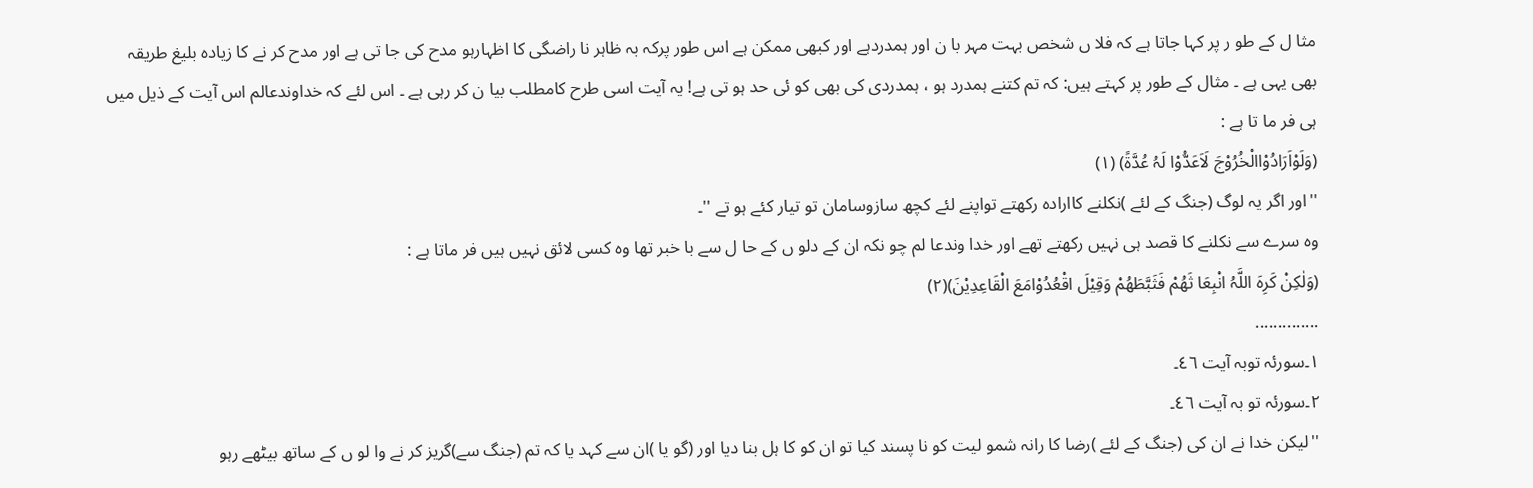مثا ل کے طو ر پر کہا جاتا ہے کہ فلا ں شخص بہت مہر با ن اور ہمدردہے اور کبھی ممکن ہے اس طور پرکہ بہ ظاہر نا راضگی کا اظہارہو مدح کی جا تی ہے اور مدح کر نے کا زیادہ بلیغ طریقہ بھی یہی ہے ۔ مثال کے طور پر کہتے ہیں: کہ تم کتنے ہمدرد ہو ، ہمدردی کی بھی کو ئی حد ہو تی ہے! یہ آیت اسی طرح کامطلب بیا ن کر رہی ہے ۔ اس لئے کہ خداوندعالم اس آیت کے ذیل میں ہی فر ما تا ہے :
(وَلَوْاَرَادُوْاالْخُرُوْجَ لَاَعَدُّوْا لَہُ عُدَّةً) (١)
''اور اگر یہ لوگ (جنگ کے لئے )نکلنے کاارادہ رکھتے تواپنے لئے کچھ سازوسامان تو تیار کئے ہو تے ''۔
وہ سرے سے نکلنے کا قصد ہی نہیں رکھتے تھے اور خدا وندعا لم چو نکہ ان کے دلو ں کے حا ل سے با خبر تھا وہ کسی لائق نہیں ہیں فر ماتا ہے :
(وَلٰکِنْ کَرِہَ اللَّہُ انْبِعَا ثَھُمْ فَثَبَّطَھُمْ وَقِیْلَ اقْعُدُوْامَعَ الْقَاعِدِیْنَ)(٢)
..............
١۔سورئہ توبہ آیت ٤٦۔
٢۔سورئہ تو بہ آیت ٤٦۔
''لیکن خدا نے ان کی (جنگ کے لئے )رضا کا رانہ شمو لیت کو نا پسند کیا تو ان کو کا ہل بنا دیا اور (گو یا )ان سے کہد یا کہ تم (جنگ سے)گریز کر نے وا لو ں کے ساتھ بیٹھے رہو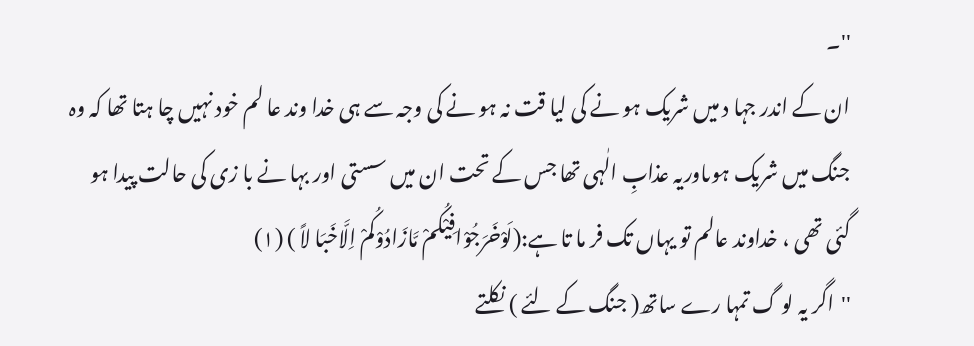''۔
ان کے اندر جہا د میں شریک ہو نے کی لیا قت نہ ہو نے کی وجہ سے ہی خدا وند عا لم خود نہیں چا ہتا تھا کہ وہ جنگ میں شریک ہوںاوریہ عذابِ الٰہی تھا جس کے تحت ان میں سستی اور بہا نے با زی کی حالت پیدا ہو گئی تھی ، خداوند عالم تو یہاں تک فر ما تا ہے:(لَوْخَرَجُوْافِیْکُمْ مَّازَادُوْکُمْ اِلَّاخَبَا لاً ) (١)
''اگر یہ لو گ تمہا رے ساتھ( جنگ کے لئے ) نکلتے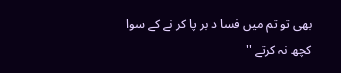بھی تو تم میں فسا د بر پا کر نے کے سوا کچھ نہ کرتے ''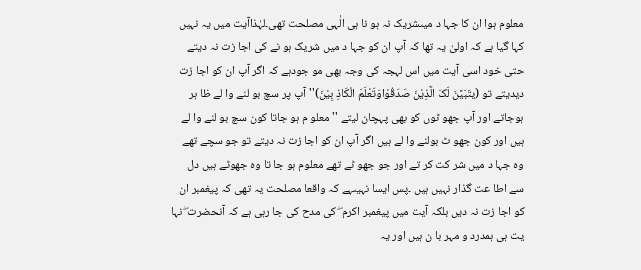معلوم ہوا ان کا جہا د میںشریک نہ ہو نا ہی الٰہی مصلحت تھی۔لہٰذاآیت میں یہ نہیں کہا گیا ہے کہ اولیٰ یہ تھا کہ آپ ان کو جہا د میں شریک ہو نے کی اجا زت نہ دیتے حتی خود اسی آیت میں اس لہجہ کی وجہ بھی مو جودہے کہ اگر آپ ان کو اجا زت دیدیتے تو (یتَبَیَّنَ لَکَ الَّذِیْنَ صَدَقُوْاوَتَعْلَمَ الْکَاذِ بِیْنَ)''آپ پر سچ بو لنے وا لے ظا ہر ہوجاتے اور آپ جھو ٹوں کو بھی پہچان لیتے '' معلو م ہو جاتا کون سچ بو لنے وا لے ہیں اور کون جھو ٹ بولنے وا لے ہیں اگر آپ ان کو اجا زت نہ دیتے تو جو سچے تھے وہ جہا د میں شر کت کر تے اور جو جھو ٹے تھے معلوم ہو جا تا وہ جھوٹے ہیں دل سے اطا عت گذار نہیں ہیں ۔پس ایسا نہیںہے کہ واقعا مصلحت یہ تھی کہ پیغمبر ان کو اجا زت نہ دیں بلکہ آیت میں پیغمبر اکرم ۖ کی مدح کی جا رہی ہے کہ آنحضرت ۖ نہا یت ہی ہمدرد و مہر با ن ہیں اور یہ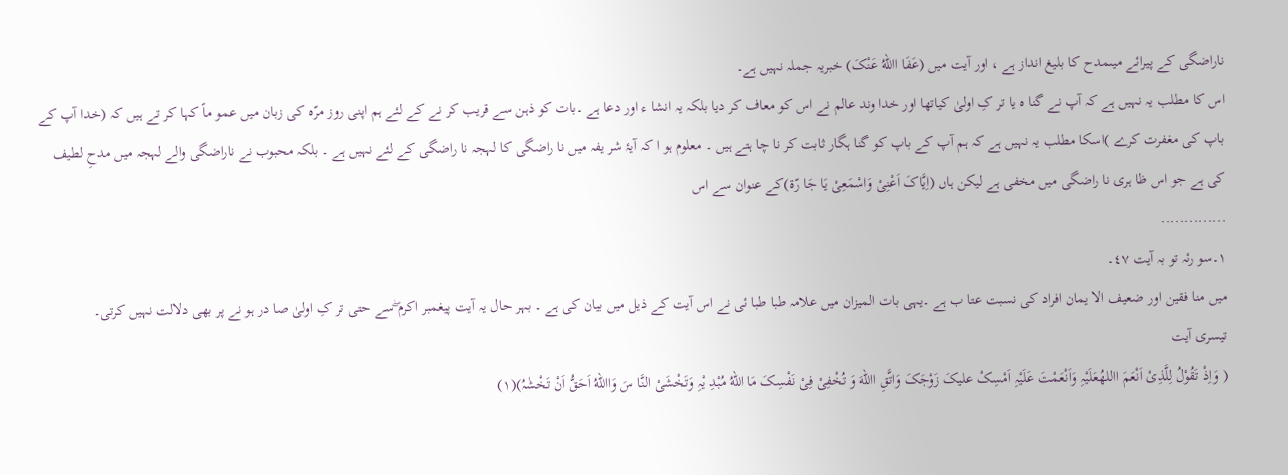ناراضگی کے پیرائے میںمدح کا بلیغ انداز ہے ، اور آیت میں (عَفَا االلهُ عَنْکَ) خبریہ جملہ نہیں ہے۔
اس کا مطلب یہ نہیں ہے کہ آپ نے گنا ہ یا تر کِ اولیٰ کیاتھا اور خدا وند عالم نے اس کو معاف کر دیا بلکہ یہ انشا ء اور دعا ہے ۔بات کو ذہن سے قریب کر نے کے لئے ہم اپنی روز مرّہ کی زبان میں عمو ماً کہا کر تے ہیں کہ (خدا آپ کے باپ کی مغفرت کرے )اسکا مطلب یہ نہیں ہے کہ ہم آپ کے باپ کو گنا ہگار ثابت کر نا چا ہتے ہیں ۔ معلوم ہو ا کہ آیۂ شر یفہ میں نا راضگی کا لہجہ نا راضگی کے لئے نہیں ہے ۔ بلکہ محبوب نے ناراضگی والے لہجہ میں مدحِ لطیف کی ہے جو اس ظا ہری نا راضگی میں مخفی ہے لیکن ہاں (اِیَّاکَ اَعْنِیْ وَاسْمَعِیْ یَا جَا رّة)کے عنوان سے اس
..............
١۔سو رئہ تو بہ آیت ٤٧۔
میں منا فقین اور ضعیف الا یمان افراد کی نسبت عتا ب ہے ۔یہی بات المیزان میں علامہ طبا طبا ئی نے اس آیت کے ذیل میں بیان کی ہے ۔ بہر حال یہ آیت پیغمبر اکرم ۖسے حتی تر کِ اولیٰ صا در ہو نے پر بھی دلالت نہیں کرتی۔
تیسری آیت
( وَاِذْ تَقُوْلُ لِلَّذِیْ اَنْعَمَ االلهُعَلَیْہِ وَاَنْعَمْتَ عَلَیْہِ اَمْسِکْ علیکَ زَوْجَکَ وَاتَّقِ االلهَ وَ تُخْفِیْ فِیْ نَفْسِکَ مَا اللهُ مُبْدِ یْہِ وَتَخْشَیْ النَّا سَ وَااللهُ اَحَقُّ اَنْ تَخْشٰہُ)(١)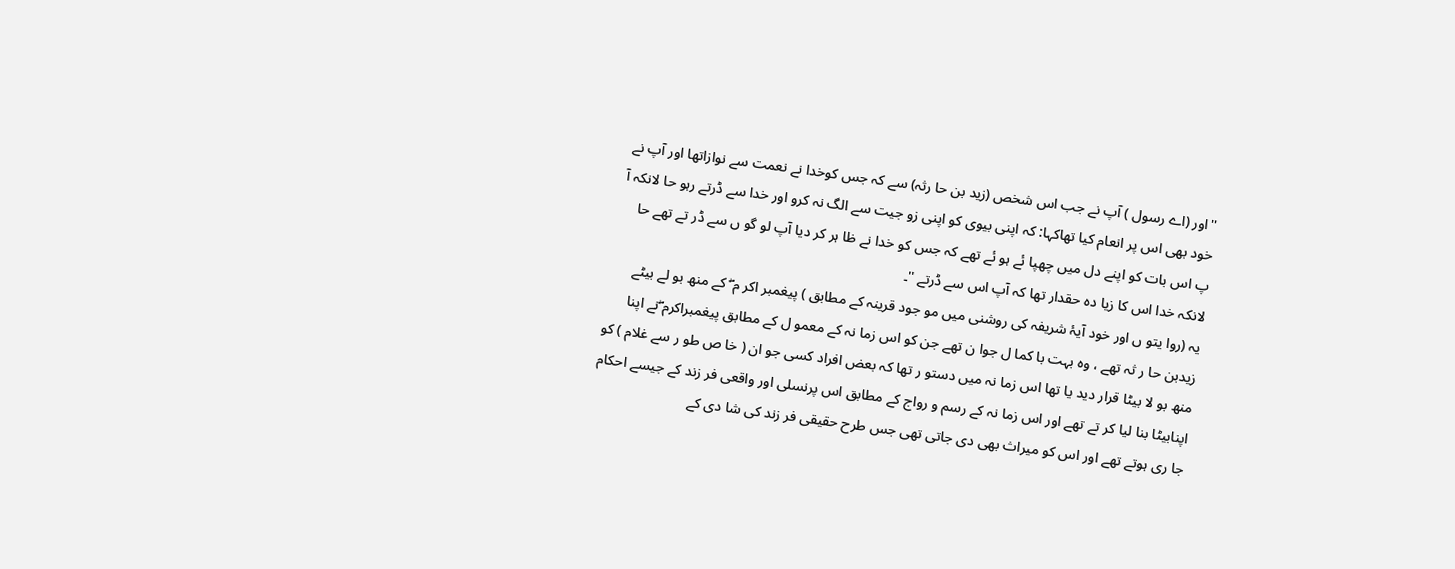''اور (اے رسول ) آپ نے جب اس شخص (زید بن حا رثہ) سے کہ جس کوخدا نے نعمت سے نوازاتھا اور آپ نے خود بھی اس پر انعام کیا تھاکہا: کہ اپنی بیوی کو اپنی زو جیت سے الگ نہ کرو اور خدا سے ڈرتے رہو حا لانکہ آ پ اس بات کو اپنے دل میں چھپا ئے ہو ئے تھے کہ جس کو خدا نے ظا ہر کر دیا آپ لو گو ں سے ڈر تے تھے حا لانکہ خدا اس کا زیا دہ حقدار تھا کہ آپ اس سے ڈرتے ''۔
یہ (روا یتو ں اور خود آیۂ شریفہ کی روشنی میں مو جود قرینہ کے مطابق ) پیغمبر اکر م ۖ کے منھ بو لے بیٹے زیدبن حا ر ثہ تھے ، وہ بہت با کما ل جوا ن تھے جن کو اس زما نہ کے معمو ل کے مطابق پیغمبراکرم ۖنے اپنا منھ بو لا بیٹا قرار دید یا تھا اس زما نہ میں دستو ر تھا کہ بعض افراد کسی جو ان ( خا ص طو ر سے غلام ) کو اپنابیٹا بنا لیا کر تے تھے اور اس زما نہ کے رسم و رواج کے مطابق اس پرنسلی اور واقعی فر زند کے جیسے احکام جا ری ہوتے تھے اور اس کو میراث بھی دی جاتی تھی جس طرح حقیقی فر زند کی شا دی کے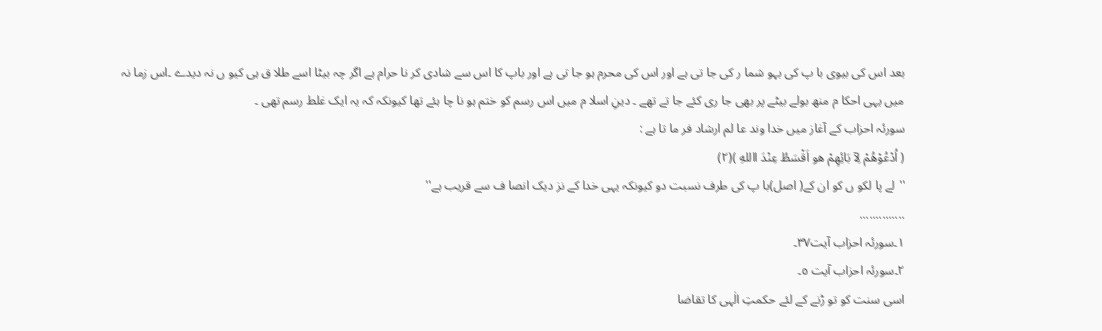بعد اس کی بیوی با پ کی بہو شما ر کی جا تی ہے اور اس کی محرم ہو جا تی ہے اور باپ کا اس سے شادی کر نا حرام ہے اگر چہ بیٹا اسے طلا ق ہی کیو ں نہ دیدے ۔اس زما نہ میں یہی احکا م منھ بولے بیٹے پر بھی جا ری کئے جا تے تھے ۔ دینِ اسلا م میں اس رسم کو ختم ہو نا چا ہئے تھا کیونکہ کہ یہ ایک غلط رسم تھی ۔
سورئہ احزاب کے آغاز میں خدا وند عا لم ارشاد فر ما تا ہے :
( اُدْعُوْھُمْ لِآ بَائِھِمْ ھو اَقْسَطُ عِنْدَ االلهِ )(٢)
''لے پا لکو ں کو ان کے( اصل)با پ کی طرف نسبت دو کیونکہ یہی خدا کے نز دیک انصا ف سے قریب ہے''
..............
١۔سورئہ احزاب آیت٣٧۔
٢۔سورئہ احزاب آیت ٥۔
اسی سنت کو تو ڑنے کے لئے حکمتِ الٰہی کا تقاضا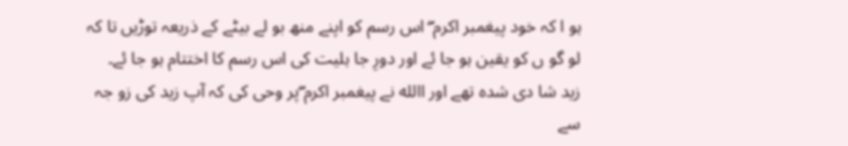ہو ا کہ خود پیغمبر اکرم ۖ اس رسم کو اپنے منھ بو لے بیٹے کے ذریعہ توڑیں تا کہ لو گو ں کو یقین ہو جا ئے اور دورِ جا ہلیت کی اس رسم کا اختتام ہو جا ئے۔
زید شا دی شدہ تھے اور االله نے پیغمبر اکرم ۖپر وحی کی کہ آپ زید کی زو جہ سے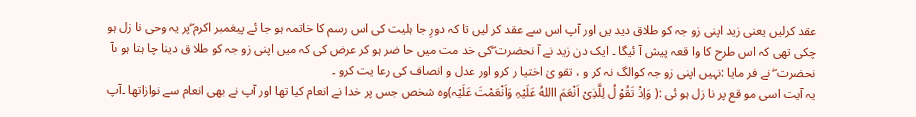عقد کرلیں یعنی زید اپنی زو جہ کو طلاق دید یں اور آپ اس سے عقد کر لیں تا کہ دورِ جا ہلیت کی اس رسم کا خاتمہ ہو جا ئے پیغمبر اکرم ۖپر یہ وحی نا زل ہو چکی تھی کہ اس طرح کا وا قعہ پیش آ ئیگا ۔ ایک دن زید نے آ نحضرت ۖکی خد مت میں حا ضر ہو کر عرض کی کہ میں اپنی زو جہ کو طلا ق دینا چا ہتا ہو ںآ نحضرت ۖ نے فر مایا :نہیں اپنی زو جہ کوالگ نہ کر و ، تقو یٰ اختیا ر کرو اور عدل و انصاف کی رعا یت کرو ۔
یہ آیت اسی مو قع پر نا زل ہو ئی :( وَاِذْ تَقُوْ لُ لِلَّذِیْ اَنْعَمَ االلهُ عَلَیْہِ وَاَنْعَمْتَ عَلَیْہ)وہ شخص جس پر خدا نے انعام کیا تھا اور آپ نے بھی انعام سے نوازاتھا ۔آپ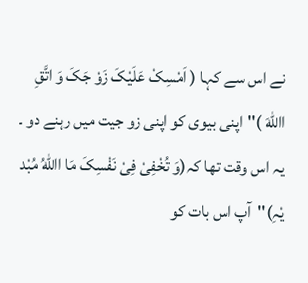نے اس سے کہا ( اَمْسِکْ عَلَیْکَ زَوْ جَکَ وَ اتَّقِ االلهَ )''اپنی بیوی کو اپنی زو جیت میں رہنے دو ۔ یہ اس وقت تھا کہ(وَ تُخْفِیْ فِیْ نَفْسِکَ مَا االلهُ مُبْد یْہِ)''آپ اس بات کو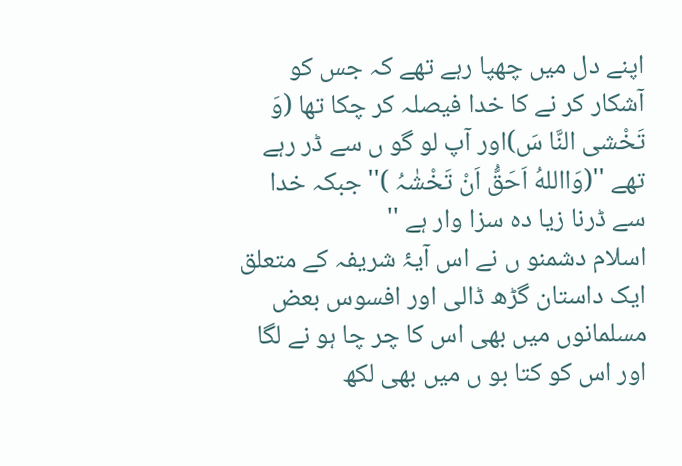اپنے دل میں چھپا رہے تھے کہ جس کو آشکار کر نے کا خدا فیصلہ کر چکا تھا (وَ تَخْشی النَّا سَ)اور آپ لو گو ں سے ڈر رہے تھے ''(وَااللهُ اَحَقُّ اَنْ تَخْشٰہُ )'' جبکہ خدا سے ڈرنا زیا دہ سزا وار ہے ''
اسلام دشمنو ں نے اس آیۂ شریفہ کے متعلق ایک داستان گڑھ ڈالی اور افسوس بعض مسلمانوں میں بھی اس کا چر چا ہو نے لگا اور اس کو کتا بو ں میں بھی لکھ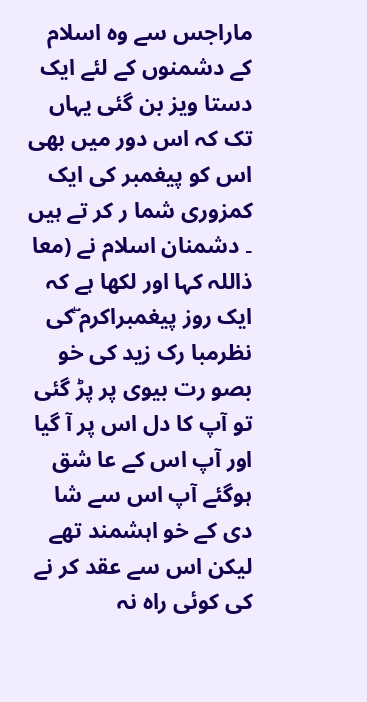ماراجس سے وہ اسلام کے دشمنوں کے لئے ایک دستا ویز بن گئی یہاں تک کہ اس دور میں بھی اس کو پیغمبر کی ایک کمزوری شما ر کر تے ہیں ۔ دشمنان اسلام نے (معا ذاللہ کہا اور لکھا ہے کہ ایک روز پیغمبراکرم ۖکی نظرمبا رک زید کی خو بصو رت بیوی پر پڑ گئی تو آپ کا دل اس پر آ گیا اور آپ اس کے عا شق ہوگئے آپ اس سے شا دی کے خو اہشمند تھے لیکن اس سے عقد کر نے کی کوئی راہ نہ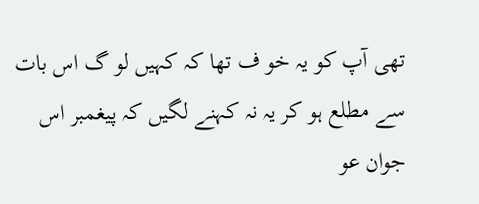تھی آپ کو یہ خو ف تھا کہ کہیں لو گ اس بات سے مطلع ہو کر یہ نہ کہنے لگیں کہ پیغمبر اس جوان عو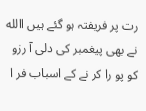رت پر فریفتہ ہو گئے ہیں االله نے بھی پیغمبر کی دلی آ رزو کو پو را کر نے کے اسباب فر ا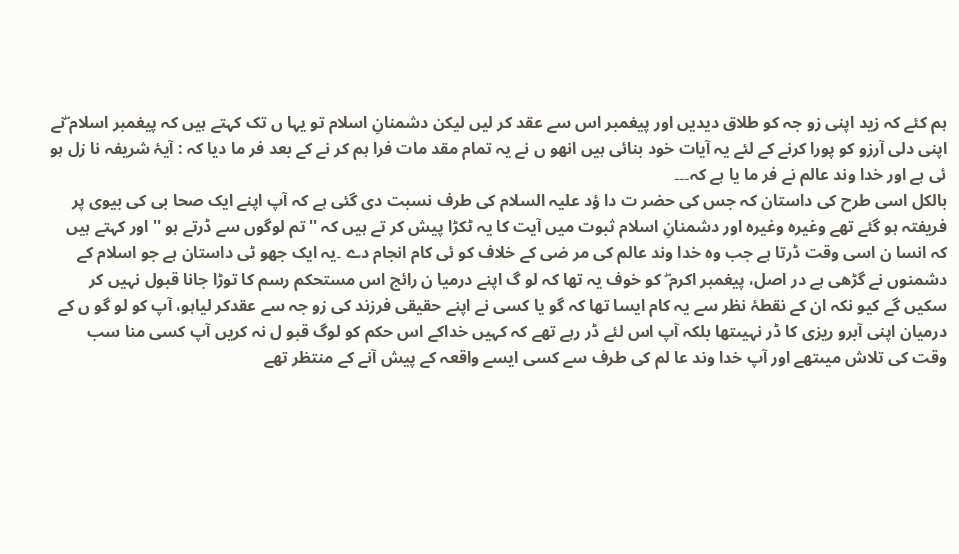ہم کئے کہ زید اپنی زو جہ کو طلاق دیدیں اور پیغمبر اس سے عقد کر لیں لیکن دشمنانِ اسلام تو یہا ں تک کہتے ہیں کہ پیغمبر اسلام ۖنے اپنی دلی آرزو کو پورا کرنے کے لئے یہ آیات خود بنائی ہیں انھو ں نے یہ تمام مقد مات فرا ہم کر نے کے بعد فر ما دیا کہ : آیۂ شریفہ نا زل ہو ئی ہے اور خدا وند عالم نے فر ما یا ہے کہ۔۔۔
بالکل اسی طرح کی داستان کہ جس کی حضر ت دا ؤد علیہ السلام کی طرف نسبت دی گئی ہے کہ آپ اپنے ایک صحا بی کی بیوی پر فریفتہ ہو گئے تھے وغیرہ وغیرہ اور دشمنانِ اسلام ثبوت میں آیت کا یہ ٹکڑا پیش کر تے ہیں کہ ''تم لوگوں سے ڈرتے ہو '' اور کہتے ہیں کہ انسا ن اسی وقت ڈرتا ہے جب وہ خدا وند عالم کی مر ضی کے خلاف کو ئی کام انجام دے ۔یہ ایک جھو ٹی داستان ہے جو اسلام کے دشمنوں نے گڑھی ہے در اصل، پیغمبر اکرم ۖ کو خوف یہ تھا کہ لو گ اپنے درمیا ن رائج اس مستحکم رسم کا توڑا جانا قبول نہیں کر سکیں گے کیو نکہ ان کے نقطۂ نظر سے یہ کام ایسا تھا کہ گو یا کسی نے اپنے حقیقی فرزند کی زو جہ سے عقدکر لیاہو، آپ کو لو گو ں کے درمیان اپنی آبرو ریزی کا ڈر نہیںتھا بلکہ آپ اس لئے ڈر رہے تھے کہ کہیں خداکے اس حکم کو لوگ قبو ل نہ کریں آپ کسی منا سب وقت کی تلاش میںتھے اور آپ خدا وند عا لم کی طرف سے کسی ایسے واقعہ کے پیش آنے کے منتظر تھے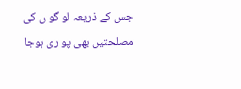جس کے ذریعہ لو گو ں کی مصلحتیں بھی پو ری ہوجا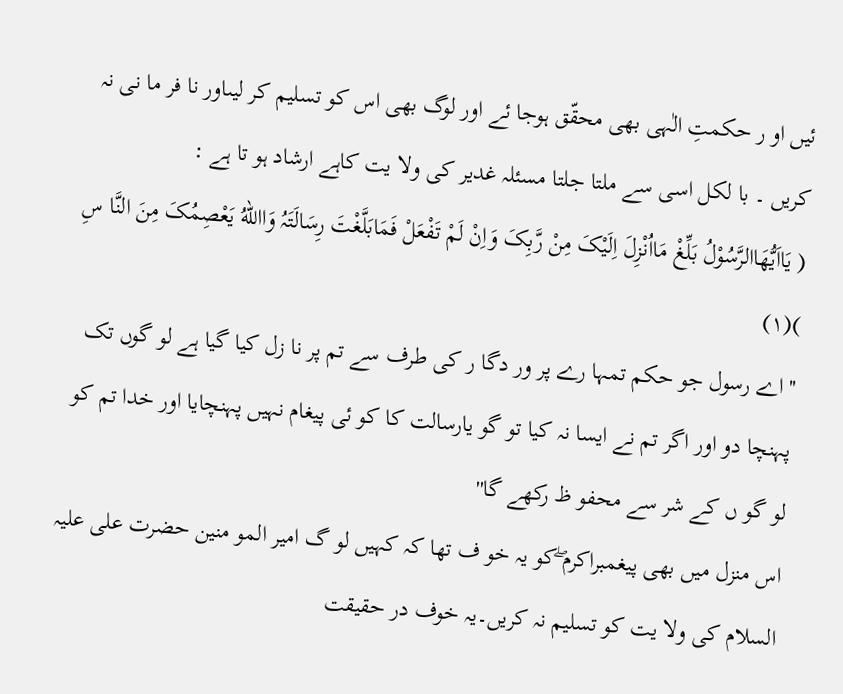ئیں او ر حکمتِ الٰہی بھی محقّق ہوجا ئے اور لوگ بھی اس کو تسلیم کر لیںاور نا فر ما نی نہ کریں ۔ با لکل اسی سے ملتا جلتا مسئلہ غدیر کی ولا یت کاہے ارشاد ہو تا ہے :
( یَااَیُّھَاالرَّسُوْلُ بَلِّغْ مَااُنْزِلَ اِلَیْکَ مِنْ رَّبِکَ وَاِنْ لَمْ تَفْعَلْ فَمَابَلَّغْتَ رِسَالَتَہُ وَااللهُ یَعْصِمُکَ مِنَ النَّا سِ )(١)
''اے رسول جو حکم تمہا رے پر ور دگا ر کی طرف سے تم پر نا زل کیا گیا ہے لو گوں تک پہنچا دو اور اگر تم نے ایسا نہ کیا تو گو یارسالت کا کو ئی پیغام نہیں پہنچایا اور خدا تم کو لو گو ں کے شر سے محفو ظ رکھے گا''
اس منزل میں بھی پیغمبراکرم ۖکو یہ خو ف تھا کہ کہیں لو گ امیر المو منین حضرت علی علیہ السلام کی ولا یت کو تسلیم نہ کریں۔یہ خوف در حقیقت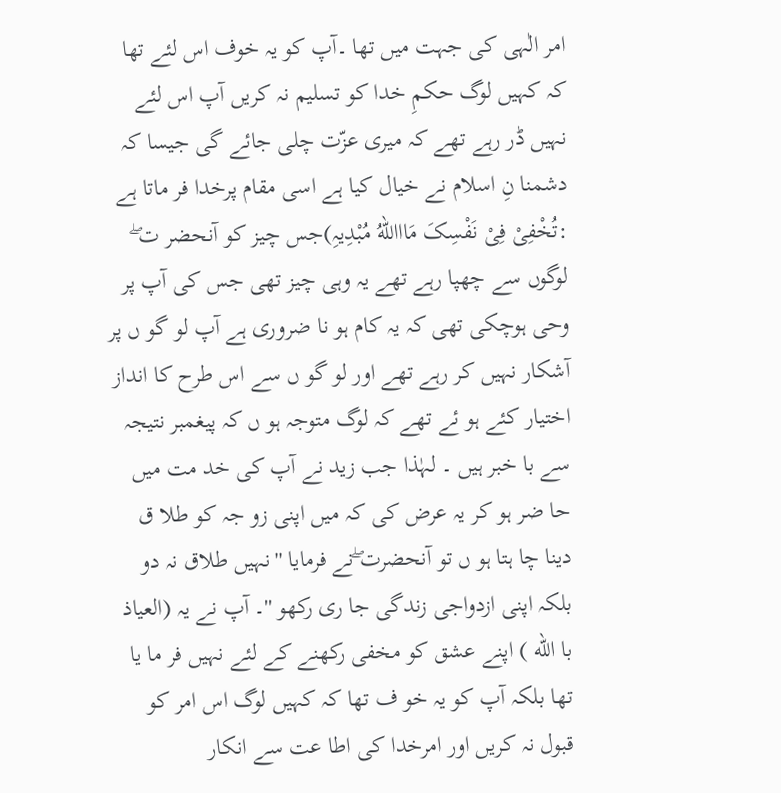امر الٰہی کی جہت میں تھا ۔آپ کو یہ خوف اس لئے تھا کہ کہیں لوگ حکمِ خدا کو تسلیم نہ کریں آپ اس لئے نہیں ڈر رہے تھے کہ میری عزّت چلی جائے گی جیسا کہ دشمنا نِ اسلام نے خیال کیا ہے اسی مقام پرخدا فر ماتا ہے :تُخْفِیْ فِیْ نَفْسِکَ مَاااللهُ مُبْدِیہِ)جس چیز کو آنحضر ت ۖ لوگوں سے چھپا رہے تھے یہ وہی چیز تھی جس کی آپ پر وحی ہوچکی تھی کہ یہ کام ہو نا ضروری ہے آپ لو گو ں پر آشکار نہیں کر رہے تھے اور لو گو ں سے اس طرح کا انداز اختیار کئے ہو ئے تھے کہ لوگ متوجہ ہو ں کہ پیغمبر نتیجہ سے با خبر ہیں ۔ لہٰذا جب زید نے آپ کی خد مت میں حا ضر ہو کر یہ عرض کی کہ میں اپنی زو جہ کو طلا ق دینا چا ہتا ہو ں تو آنحضرت ۖنے فرمایا ''نہیں طلاق نہ دو بلکہ اپنی ازدواجی زندگی جا ری رکھو ''۔ آپ نے یہ (العیاذ با الله ) اپنے عشق کو مخفی رکھنے کے لئے نہیں فر ما یا تھا بلکہ آپ کو یہ خو ف تھا کہ کہیں لوگ اس امر کو قبول نہ کریں اور امرخدا کی اطا عت سے انکار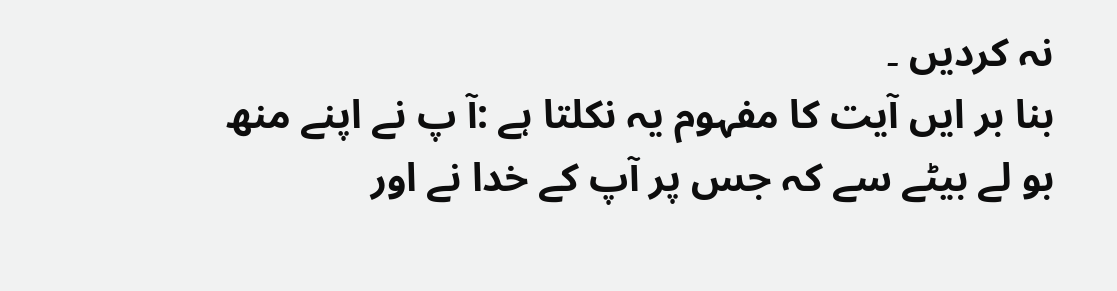نہ کردیں ۔
بنا بر ایں آیت کا مفہوم یہ نکلتا ہے :آ پ نے اپنے منھ بو لے بیٹے سے کہ جس پر آپ کے خدا نے اور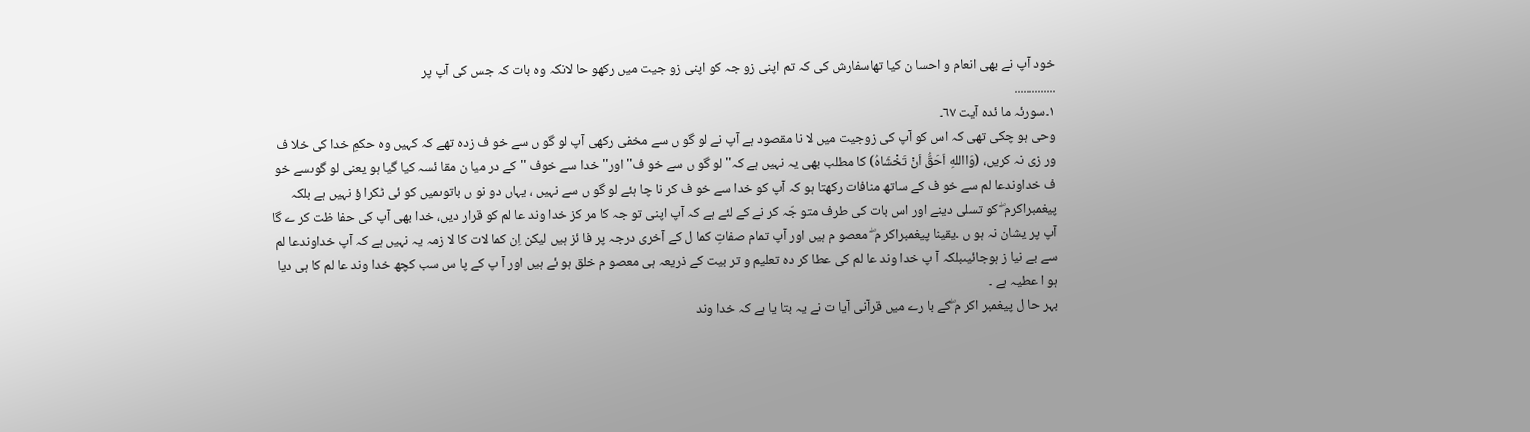خود آپ نے بھی انعام و احسا ن کیا تھاسفارش کی کہ تم اپنی زو جہ کو اپنی زو جیت میں رکھو حا لانکہ وہ بات کہ جس کی آپ پر
..............
١۔سورئہ ما ئدہ آیت ٦٧۔
وحی ہو چکی تھی کہ اس کو آپ کی زوجیت میں لا نا مقصود ہے آپ نے لو گو ں سے مخفی رکھی آپ لو گو ں سے خو ف زدہ تھے کہ کہیں وہ حکمِ خدا کی خلا ف ور زی نہ کریں، (وَااللهِ اَحَقُّ اَنْ تَخْشَاہُ) کا مطلب بھی یہ نہیں ہے کہ'' لو گو ں سے خو ف'' اور'' خدا سے خوف ''کے در میا ن مقا ئسہ کیا گیا ہو یعنی لو گوںسے خو ف خداوندعا لم سے خو ف کے ساتھ منافات رکھتا ہو کہ آپ کو خدا سے خو ف کر نا چا ہئے لو گو ں سے نہیں ، یہاں دو نو ں باتوںمیں کو ئی ٹکرا ؤ نہیں ہے بلکہ پیغمبراکرم ۖ کو تسلی دینے اور اس بات کی طرف متو جّہ کر نے کے لئے ہے کہ آپ اپنی تو جہ کا مر کز خدا وند عا لم کو قرار دیں، خدا بھی آپ کی حفا ظت کر ے گا آپ پر یشان نہ ہو ں ۔یقینا پیغمبراکر م ۖ معصو م ہیں اور آپ تمام صفاتِ کما ل کے آخری درجہ پر فا ئز ہیں لیکن اِن کما لات کا لا زمہ یہ نہیں ہے کہ آپ خداوندعا لم سے بے نیا ز ہوجائیںبلکہ آ پ خدا وند عا لم کی عطا کر دہ تعلیم و تر بیت کے ذریعہ ہی معصو م خلق ہو ئے ہیں اور آ پ کے پا س سب کچھ خدا وند عا لم کا ہی دیا ہو ا عطیہ ہے ۔
بہر حا ل پیغمبر اکر م ۖکے با رے میں قرآنی آیا ت نے یہ بتا یا ہے کہ خدا وند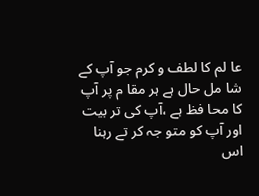عا لم کا لطف و کرم جو آپ کے شا مل حال ہے ہر مقا م پر آپ کا محا فظ ہے ،آپ کی تر بیت اور آپ کو متو جہ کر تے رہنا اس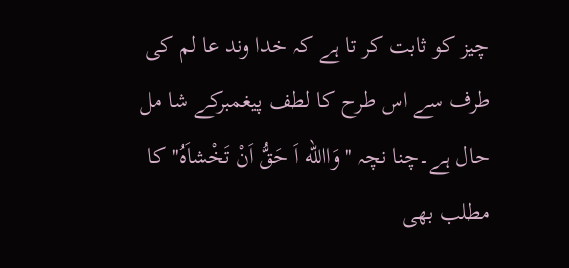چیز کو ثابت کر تا ہے کہ خدا وند عا لم کی طرف سے اس طرح کا لطف پیغمبرکے شا مل حال ہے۔چنا نچہ ''وَاالله اَ حَقُّ اَنْ تَخْشاَہُ''کا مطلب بھی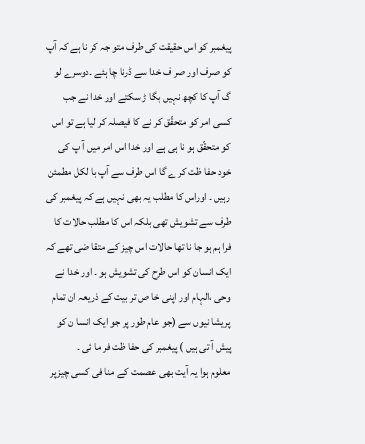پیغمبر کو اس حقیقت کی طرف متو جہ کر نا ہے کہ آپ کو صرف اور صر ف خدا سے ڈرنا چا ہئے ۔دوسرے لو گ آپ کا کچھ نہیں بگا ڑ سکتے اور خدا نے جب کسی امر کو متحقّق کر نے کا فیصلہ کر لیا ہے تو اس کو متحقّق ہو نا ہی ہے اور خدا اس امر میں آ پ کی خود حفا ظت کر ے گا اس طرف سے آپ با لکل مطمئن رہیں ۔ اوراس کا مطلب یہ بھی نہیں ہے کہ پیغمبر کی طرف سے تشویش تھی بلکہ اس کا مطلب حالات کا فرا ہم ہو جا نا تھا حالات اس چیز کے متقا ضی تھے کہ ایک انسان کو اس طرح کی تشویش ہو ۔ اور خدا نے وحی ،الہام اور اپنی خا ص تر بیت کے ذریعہ ان تمام پریشا نیوں سے (جو عام طور پر جو ایک انسا ن کو پیش آ تی ہیں ) پیغمبر کی حفا ظت فر ما ئی ۔
معلوم ہوا یہ آیت بھی عصمت کے منا فی کسی چیزپر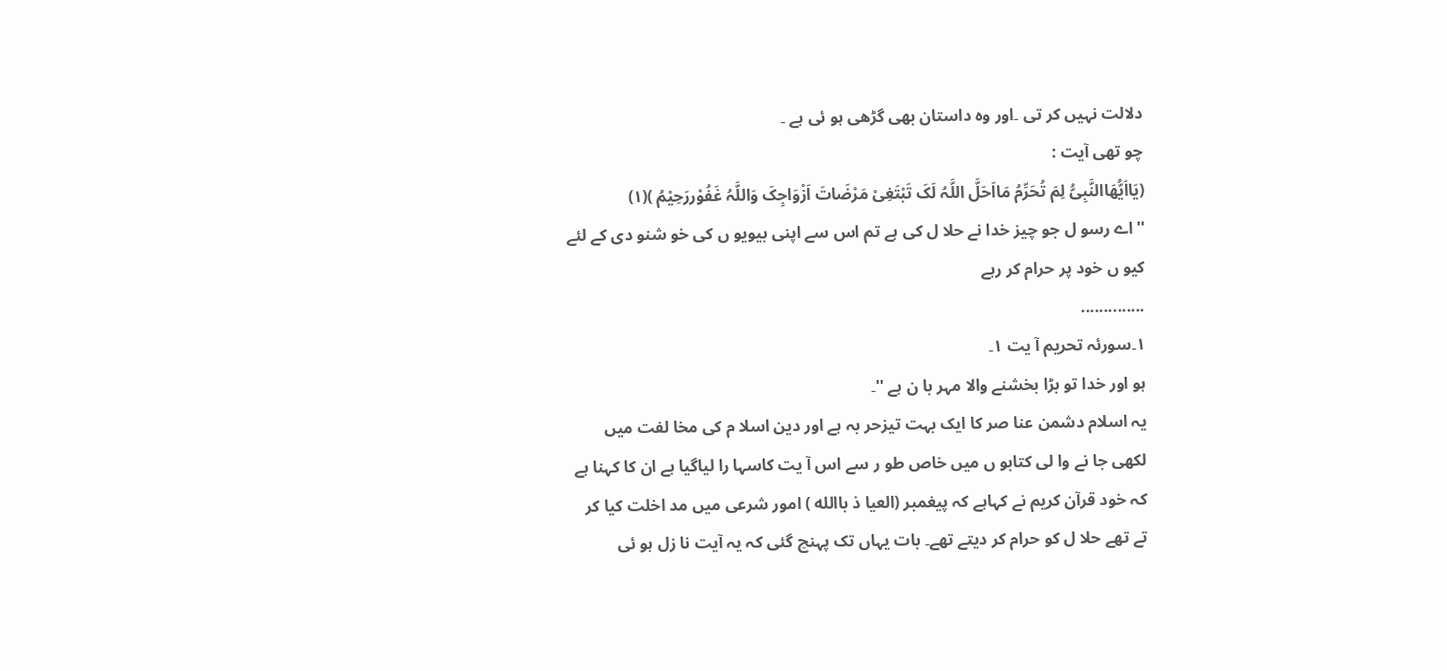دلالت نہیں کر تی ۔اور وہ داستان بھی گڑھی ہو ئی ہے ۔
چو تھی آیت :
(یَااَیُّھَاالنَّبِیُّ لِمَ تُحَرِّمُ مَااَحَلَّ اللَّہُ لَکَ تَبْتَغِیْ مَرْضَاتَ اَزْوَاجِکَ وَاللَّہُ غَفُوْررَحِیْمُ )(١)
''اے رسو ل جو چیز خدا نے حلا ل کی ہے تم اس سے اپنی بیویو ں کی خو شنو دی کے لئے کیو ں خود پر حرام کر رہے
..............
١۔سورئہ تحریم آ یت ١۔
ہو اور خدا تو بڑا بخشنے والا مہر با ن ہے ''۔
یہ اسلام دشمن عنا صر کا ایک بہت تیزحر بہ ہے اور دین اسلا م کی مخا لفت میں لکھی جا نے وا لی کتابو ں میں خاص طو ر سے اس آ یت کاسہا را لیاگیا ہے ان کا کہنا ہے کہ خود قرآن کریم نے کہاہے کہ پیغمبر (العیا ذ باالله ) امور شرعی میں مد اخلت کیا کر تے تھے حلا ل کو حرام کر دیتے تھے۔ بات یہاں تک پہنچ گئی کہ یہ آیت نا زل ہو ئی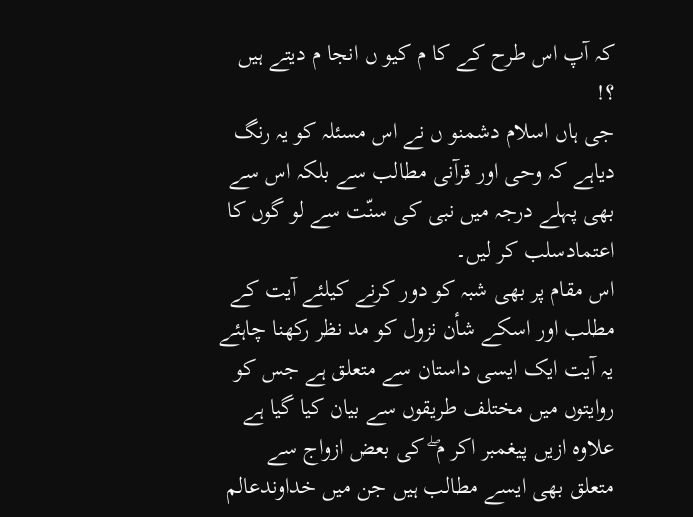کہ آپ اس طرح کے کا م کیو ں انجا م دیتے ہیں ؟!
جی ہاں اسلام دشمنو ں نے اس مسئلہ کو یہ رنگ دیاہے کہ وحی اور قرآنی مطالب سے بلکہ اس سے بھی پہلے درجہ میں نبی کی سنّت سے لو گوں کا اعتمادسلب کر لیں۔
اس مقام پر بھی شبہ کو دور کرنے کیلئے آیت کے مطلب اور اسکے شأن نزول کو مد نظر رکھنا چاہئے یہ آیت ایک ایسی داستان سے متعلق ہے جس کو روایتوں میں مختلف طریقوں سے بیان کیا گیا ہے علاوہ ازیں پیغمبر اکر م ۖ کی بعض ازواج سے متعلق بھی ایسے مطالب ہیں جن میں خداوندعالم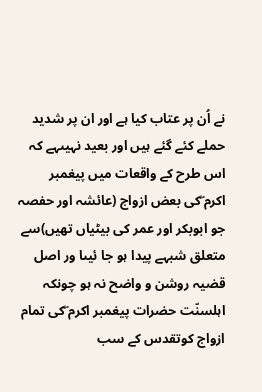نے اُن پر عتاب کیا ہے اور ان پر شدید حملے کئے گئے ہیں اور بعید نہیںہے کہ اس طرح کے واقعات میں پیغمبر اکرم ۖکی بعض ازواج (عائشہ اور حفصہ جو ابوبکر اور عمر کی بیٹیاں تھیں)سے متعلق شبہے پیدا ہو جا ئیںا ور اصل قضیہ روشن و واضح نہ ہو چونکہ اہلسنّت حضرات پیغمبر اکرم ۖکی تمام ازواج کوتقدس کے سب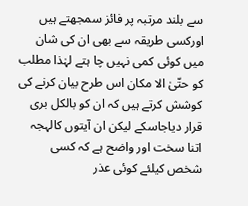سے بلند مرتبہ پر فائز سمجھتے ہیں اورکسی طریقہ سے بھی ان کی شان میں کوئی کمی نہیں چا ہتے لہٰذا مطلب کو حتّیٰ الا مکان اس طرح بیان کرنے کی کوشش کرتے ہیں کہ ان کو بالکل بری قرار دیاجاسکے لیکن ان آیتوں کالہجہ اتنا سخت اور واضح ہے کہ کسی شخص کیلئے کوئی عذر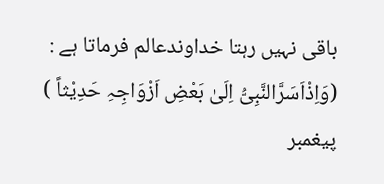باقی نہیں رہتا خداوندعالم فرماتا ہے :
(وَاِذْاَسَرَّالنَّبِیُّ اِلَیٰ بَعْضِ اَزْوَاجِہِ حَدِیْثاً )
پیغمبر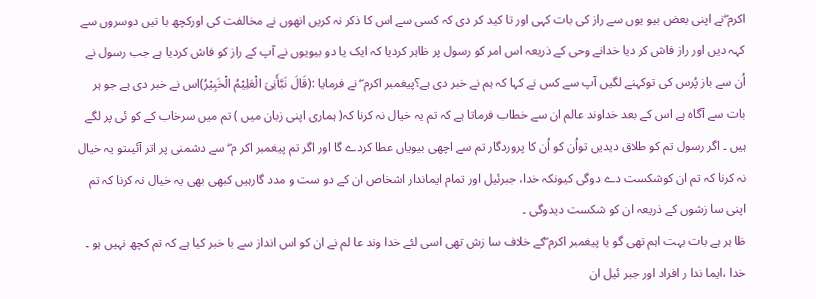اکرم ۖنے اپنی بعض بیو یوں سے راز کی بات کہی اور تا کید کر دی کہ کسی سے اس کا ذکر نہ کریں انھوں نے مخالفت کی اورکچھ با تیں دوسروں سے کہہ دیں اور راز فاش کر دیا خدانے وحی کے ذریعہ اس امر کو رسول پر ظاہر کردیا کہ ایک یا دو بیویوں نے آپ کے راز کو فاش کردیا ہے جب رسول نے اُن سے باز پُرس کی توکہنے لگیں آپ سے کس نے کہا کہ ہم نے خبر دی ہے؟پیغمبر اکرم ۖ نے فرمایا :(قَالَ نَبَّأَنِیَ الْعَلِیْمُ الْخَبِیْرُ)اس نے خبر دی ہے جو ہر بات سے آگاہ ہے اس کے بعد خداوند عالم ان سے خطاب فرماتا ہے کہ تم یہ خیال نہ کرنا کہ( ہماری اپنی زبان میں ) تم میں سرخاب کے کو ئی پر لگے ہیں ۔ اگر رسول تم کو طلاق دیدیں تواُن کو اُن کا پروردگار تم سے اچھی بیویاں عطا کردے گا اور اگر تم پیغمبر اکر م ۖ سے دشمنی پر اتر آئیںتو یہ خیال نہ کرنا کہ تم ان کوشکست دے دوگی کیونکہ خدا، جبرئیل اور تمام ایماندار اشخاص ان کے دو ست و مدد گارہیں کبھی بھی یہ خیال نہ کرنا کہ تم اپنی سا زشوں کے ذریعہ ان کو شکست دیدوگی ۔
ظا ہر ہے بات بہت اہم تھی گو یا پیغمبر اکرم ۖکے خلاف سا زش تھی اسی لئے خدا وند عا لم نے ان کو اس انداز سے با خبر کیا ہے کہ تم کچھ نہیں ہو ۔ خدا ،ایما ندا ر افراد اور جبر ئیل ان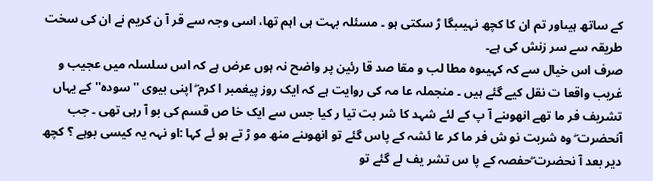کے ساتھ ہیںاور تم ان کا کچھ نہیںبگا ڑ سکتی ہو ۔ مسئلہ بہت ہی اہم تھا، اسی وجہ سے قر آ ن کریم نے ان کی سخت طریقہ سے سر زنش کی ہے۔
صرف اس خیال سے کہ کہیںوہ مطا لب و مقا صد قا رئین پر واضح نہ ہوں عرض ہے کہ اس سلسلہ میں عجیب و غریب واقعا ت نقل کیے گئے ہیں ۔ منجملہ عا مہ کی روایت ہے کہ ایک روز پیغمبر ا کرم ۖ اپنی بیوی ''سودہ'' کے یہاں تشریف فر ما تھے انھوںنے آ پ کے لئے شہد کا شر بت تیا ر کیا جس سے ایک خا ص قسم کی بو آ رہی تھی ۔ جب آنحضرت ۖ وہ شربت نو ش فر ما کر عا ئشہ کے پاس گئے تو انھوںنے منھ مو ڑ تے ہو ئے کہا :او نہہ یہ کیسی بوہے ؟ کچھ دیر بعد آ نحضرت ۖحفصہ کے پا س تشر یف لے گئے تو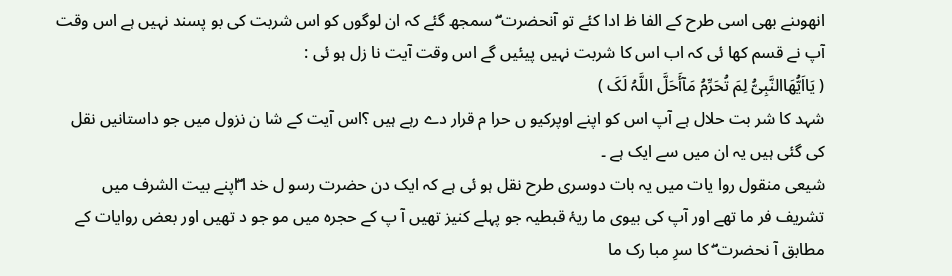انھوںنے بھی اسی طرح کے الفا ظ ادا کئے تو آنحضرت ۖ سمجھ گئے کہ ان لوگوں کو اس شربت کی بو پسند نہیں ہے اس وقت آپ نے قسم کھا ئی کہ اب اس کا شربت نہیں پیئیں گے اس وقت آیت نا زل ہو ئی :
( یَااَیُّھَاالنَّبِیُّ لِمَ تُحَرِّمُ مَآأَحَلَّ اللَّہُ لَکَ )
شہد کا شر بت حلال ہے آپ اس کو اپنے اوپرکیو ں حرا م قرار دے رہے ہیں ؟اس آیت کے شا ن نزول میں جو داستانیں نقل کی گئی ہیں یہ ان میں سے ایک ہے ۔
شیعی منقول روا یات میں یہ بات دوسری طرح نقل ہو ئی ہے کہ ایک دن حضرت رسو ل خد ا ۖاپنے بیت الشرف میں تشریف فر ما تھے اور آپ کی بیوی ما ریۂ قبطیہ جو پہلے کنیز تھیں آ پ کے حجرہ میں مو جو د تھیں اور بعض روایات کے مطابق آ نحضرت ۖ کا سرِ مبا رک ما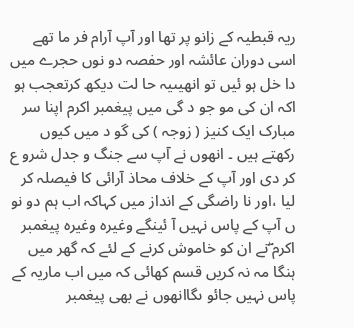ریہ قبطیہ کے زانو پر تھا اور آپ آرام فر ما تھے اسی دوران عائشہ اور حفصہ دو نوں حجرے میں دا خل ہو ئیں تو انھیںیہ حا لت دیکھ کرتعجب ہو اکہ ان کی مو جو د گی میں پیغمبر اکرم اپنا سر مبارک ایک کنیز ( زوجہ ) کی گو د میں کیوں رکھتے ہیں ۔ انھوں نے آپ سے جنگ و جدل شرو ع کر دی اور آپ کے خلاف محاذ آرائی کا فیصلہ کر لیا ،اور نا راضگی کے انداز میں کہاکہ اب ہم دو نو ں آپ کے پاس نہیں آ ئینگے وغیرہ وغیرہ پیغمبر اکرم ۖنے ان کو خاموش کرنے کے لئے کہ گھر میں ہنگا مہ نہ کریں قسم کھائی کہ میں اب ماریہ کے پاس نہیں جائو ںگاانھوں نے بھی پیغمبر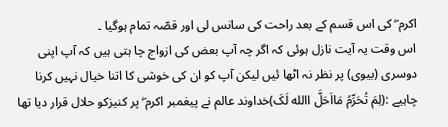اکرم ۖ کی اس قسم کے بعد راحت کی سانس لی اور قصّہ تمام ہوگیا ۔
اس وقت یہ آیت نازل ہوئی کہ اگر چہ آپ بعض کی ازواج چا ہتی ہیں کہ آپ اپنی دوسری (بیوی) پر نظر نہ اٹھا ئیں لیکن آپ کو ان کی خوشی کا اتنا خیال نہیں کرنا چاہیے :(لِمَ تُحَرِّمُ مَااَحَلَّ االله لَکَ)خداوند عالم نے پیغمبر اکرم ۖ پر کنیزکو حلال قرار دیا تھا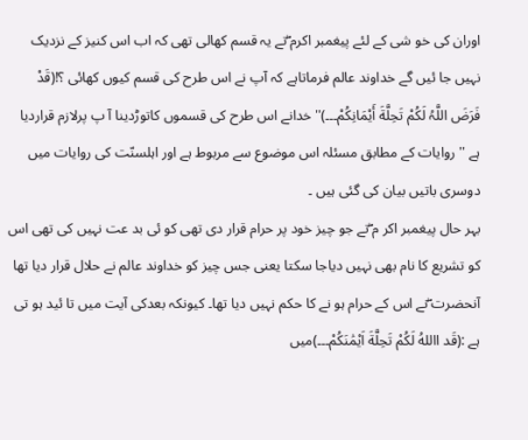اوران کی خو شی کے لئے پیغمبر اکرم ۖنے یہ قسم کھالی تھی کہ اب اس کنیز کے نزدیک نہیں جا ئیں گے خداوند عالم فرماتاہے کہ آپ نے اس طرح کی قسم کیوں کھائی ؟!(قَدْ فَرَضَ اللَّہُ لَکُمْ تَحِلَّةَ أَیْمَانِکُمْ۔۔۔)''خدانے اس طرح کی قسموں کاتوڑدینا آ پ پرلازم قراردیا ہے '' روایات کے مطابق مسئلہ اس موضوع سے مربوط ہے اور اہلسنّت کی روایات میں دوسری باتیں بیان کی گئی ہیں ۔
بہر حال پیغمبر اکر م ۖنے جو چیز خود پر حرام قرار دی تھی کو ئی بد عت نہیں کی تھی اس کو تشریع کا نام بھی نہیں دیاجا سکتا یعنی جس چیز کو خداوند عالم نے حلال قرار دیا تھا آنحضرت ۖنے اس کے حرام ہو نے کا حکم نہیں دیا تھا۔ کیونکہ بعدکی آیت میں تا ئید ہو تی ہے :(قَد االلهُ لَکُمْ تَحِلَّةَ اَیْمَٰنَکُمْ۔۔۔)میں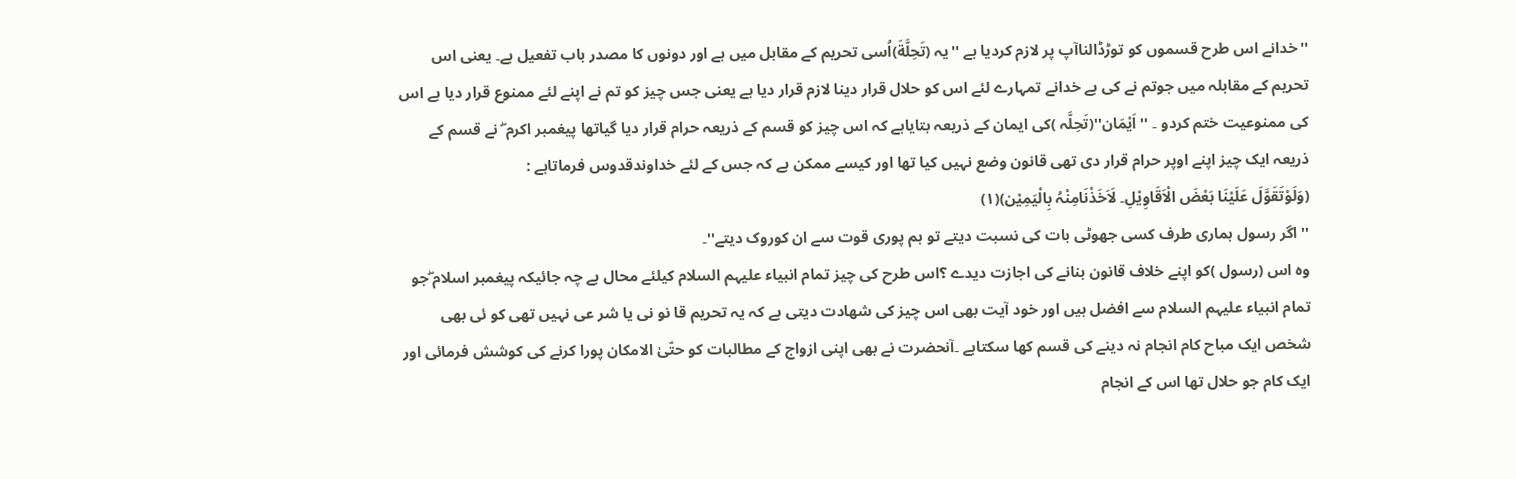''خدانے اس طرح قسموں کو توڑڈالناآپ پر لازم کردیا ہے ''یہ (تَحِلَّةَ)اُسی تحریم کے مقابل میں ہے اور دونوں کا مصدر باب تفعیل ہے۔ یعنی اس تحریم کے مقابلہ میں جوتم نے کی ہے خدانے تمہارے لئے اس کو حلال قرار دینا لازم قرار دیا ہے یعنی جس چیز کو تم نے اپنے لئے ممنوع قرار دیا ہے اس کی ممنوعیت ختم کردو ۔ '' اَیْمَان''(تَحِلَّہ )کی ایمان کے ذریعہ بتایاہے کہ اس چیز کو قسم کے ذریعہ حرام قرار دیا گیاتھا پیغمبر اکرم ۖ نے قسم کے ذریعہ ایک چیز اپنے اوپر حرام قرار دی تھی قانون وضع نہیں کیا تھا اور کیسے ممکن ہے کہ جس کے لئے خداوندقدوس فرماتاہے :
(وَلَوْتَقَوَّلَ عَلَیْنَا بَعْضَ الْاَقَاوِیْلِ۔ لَاَخَذْنَامِنْہُ بِالْیَمِیْن)(١)
''اگر رسول ہماری طرف کسی جھوٹی بات کی نسبت دیتے تو ہم پوری قوت سے ان کوروک دیتے''۔
وہ اس (رسول )کو اپنے خلاف قانون بنانے کی اجازت دیدے ؟اس طرح کی چیز تمام انبیاء علیہم السلام کیلئے محال ہے چہ جائیکہ پیغمبر اسلام ۖجو تمام انبیاء علیہم السلام سے افضل ہیں اور خود آیت بھی اس چیز کی شھادت دیتی ہے کہ یہ تحریم قا نو نی یا شر عی نہیں تھی کو ئی بھی شخص ایک مباح کام انجام نہ دینے کی قسم کھا سکتاہے ۔آنحضرت نے بھی اپنی ازواج کے مطالبات کو حتّیٰ الامکان پورا کرنے کی کوشش فرمائی اور ایک کام جو حلال تھا اس کے انجام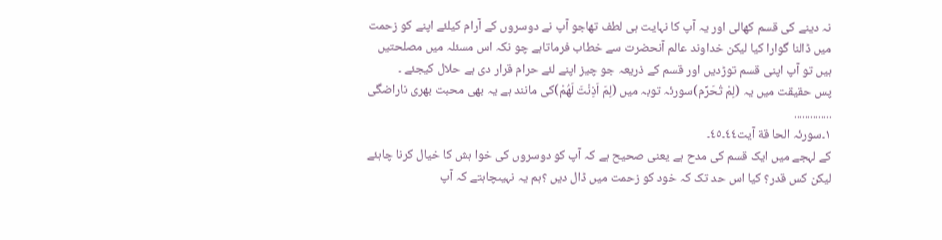نہ دینے کی قسم کھالی اور یہ آپ کا نہایت ہی لطف تھاجو آپ نے دوسروں کے آرام کیلئے اپنے کو زحمت میں ڈالنا گوارا کیا لیکن خداوند عالم آنحضرت سے خطاب فرماتاہے چو نکہ اس مسئلہ میں مصلحتیں ہیں تو آپ اپنی قسم توڑدیں اور قسم کے ذریعہ جو چیز اپنے لئے حرام قرار دی ہے حلال کیجئے ۔
پس حقیقت میں یہ (لِمْ تُحَرِّم)سورئہ توبہ میں (لِمَ اَذِنْتَ لَھُمْ)کی مانند ہے یہ بھی محبت بھری ناراضگی
..............
١۔سورئہ الحا قة آیت٤٤۔٤٥۔
کے لہجے میں ایک قسم کی مدح ہے یعنی صحیح ہے کہ آپ کو دوسروں کی خوا ہش کا خیال کرنا چاہئے لیکن کس قدر؟ کیا اس حد تک کہ خود کو زحمت میں ڈال دیں ؟ہم یہ نہیںچاہتے کہ آپ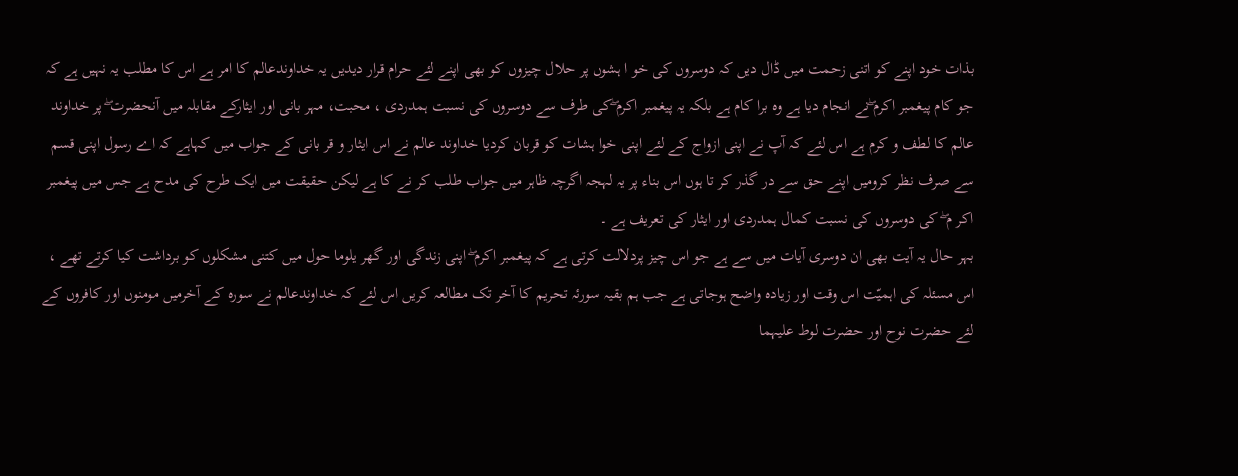بذات خود اپنے کو اتنی زحمت میں ڈال دیں کہ دوسروں کی خو ا ہشوں پر حلال چیزوں کو بھی اپنے لئے حرام قرار دیدیں یہ خداوندعالم کا امر ہے اس کا مطلب یہ نہیں ہے کہ جو کام پیغمبر اکرم ۖنے انجام دیا ہے وہ برا کام ہے بلکہ یہ پیغمبر اکرم ۖکی طرف سے دوسروں کی نسبت ہمدردی ، محبت، مہر بانی اور ایثارکے مقابلہ میں آنحضرت ۖ پر خداوند عالم کا لطف و کرم ہے اس لئے کہ آپ نے اپنی ازواج کے لئے اپنی خوا ہشات کو قربان کردیا خداوند عالم نے اس ایثار و قر بانی کے جواب میں کہاہے کہ اے رسول اپنی قسم سے صرف نظر کرومیں اپنے حق سے در گذر کر تا ہوں اس بناء پر یہ لہجہ اگرچہ ظاہر میں جواب طلب کر نے کا ہے لیکن حقیقت میں ایک طرح کی مدح ہے جس میں پیغمبر اکر م ۖ کی دوسروں کی نسبت کمال ہمدردی اور ایثار کی تعریف ہے ۔
بہر حال یہ آیت بھی ان دوسری آیات میں سے ہے جو اس چیز پردلالت کرتی ہے کہ پیغمبر اکرم ۖ اپنی زندگی اور گھر یلوما حول میں کتنی مشکلوں کو برداشت کیا کرتے تھے ، اس مسئلہ کی اہمیّت اس وقت اور زیادہ واضح ہوجاتی ہے جب ہم بقیہ سورئہ تحریم کا آخر تک مطالعہ کریں اس لئے کہ خداوندعالم نے سورہ کے آخرمیں مومنوں اور کافروں کے لئے حضرت نوح اور حضرت لوط علیہما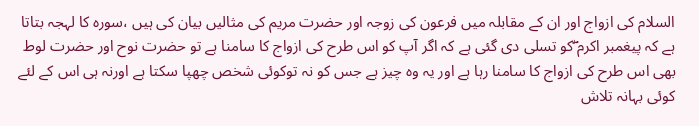السلام کی ازواج اور ان کے مقابلہ میں فرعون کی زوجہ اور حضرت مریم کی مثالیں بیان کی ہیں ،سورہ کا لہجہ بتاتا ہے کہ پیغمبر اکرم ۖکو تسلی دی گئی ہے کہ اگر آپ کو اس طرح کی ازواج کا سامنا ہے تو حضرت نوح اور حضرت لوط بھی اس طرح کی ازواج کا سامنا رہا ہے اور یہ وہ چیز ہے جس کو نہ توکوئی شخص چھپا سکتا ہے اورنہ ہی اس کے لئے کوئی بہانہ تلاش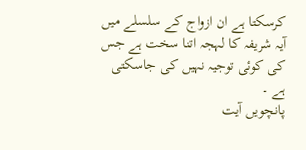کرسکتا ہے ان ازواج کے سلسلے میں آیہ شریفہ کا لہجہ اتنا سخت ہے جس کی کوئی توجیہ نہیں کی جاسکتی ہے ۔
پانچویں آیت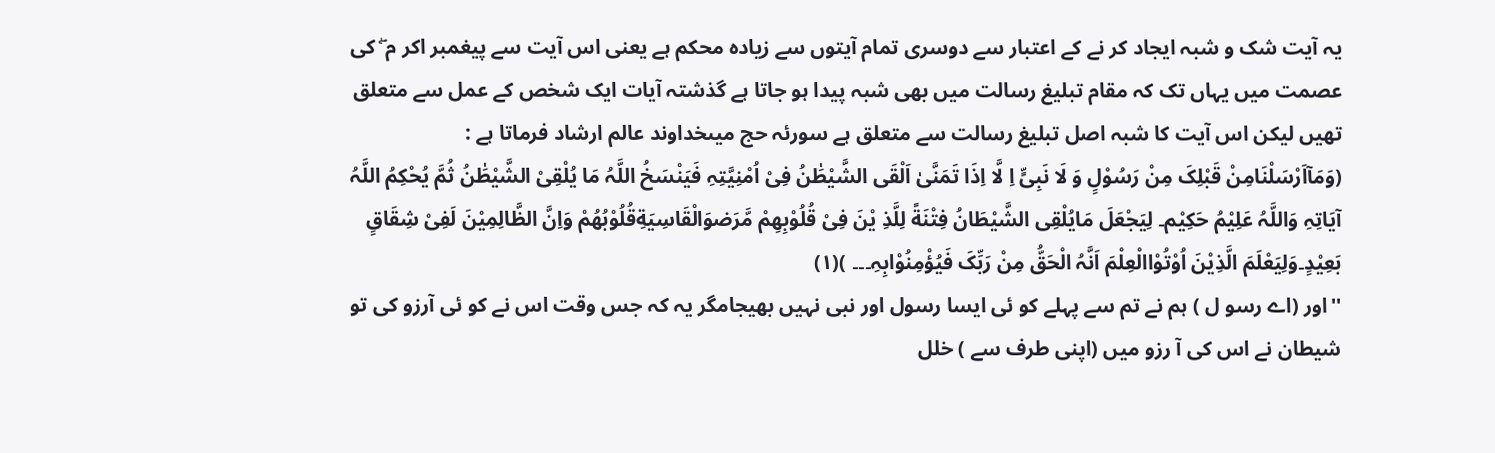یہ آیت شک و شبہ ایجاد کر نے کے اعتبار سے دوسری تمام آیتوں سے زیادہ محکم ہے یعنی اس آیت سے پیغمبر اکر م ۖ کی عصمت میں یہاں تک کہ مقام تبلیغ رسالت میں بھی شبہ پیدا ہو جاتا ہے گذشتہ آیات ایک شخص کے عمل سے متعلق تھیں لیکن اس آیت کا شبہ اصل تبلیغ رسالت سے متعلق ہے سورئہ حج میںخداوند عالم ارشاد فرماتا ہے :
(وَمَآاَرْسَلْنَامِنْ قَبْلِکَ مِنْ رَسُوْلٍ وَ لَا نَبِیٍّ اِ لَّا اِذَا تَمَنَّیٰ اَلْقَی الشَّیْطَٰنُ فِیْ اُمْنِیَّتِہِ فَیَنْسَخُ اللَّہُ مَا یُلْقِیْ الشَّیْطَٰنُ ثُمَّ یُحْکِمُ اللَّہُ آیَاتِہِ وَاللَّہُ عَلِیْمُ حَکِیْم۔ لِیَجْعَلَ مَایُلْقِی الشَّیْطَانُ فِتْنَةً لِلَّذِ یْنَ فِیْ قُلُوْبِھِمْ مَّرَضوَالْقَاسِیَةِقُلُوْبُھُمْ وَاِنَّ الظَّالِمِیْنَ لَفِیْ شِقَاقٍ بَعِیْدٍ۔وَلِیَعْلَمَ الَّذِیْنَ اُوْتُوْاالْعِلْمَ اَنَّہُ الْحَقُّ مِنْ رَبِّکَ فَیُؤْمِنُوْابِہِ۔۔۔ )(١)
''اور (اے رسو ل ) ہم نے تم سے پہلے کو ئی ایسا رسول اور نبی نہیں بھیجامگر یہ کہ جس وقت اس نے کو ئی آرزو کی تو شیطان نے اس کی آ رزو میں (اپنی طرف سے ) خلل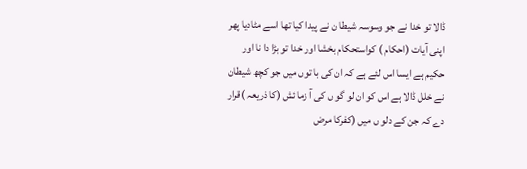ڈالا تو خدا نے جو وسوسہ شیطا ن نے پیدا کیا تھا اسے مٹادیا پھر اپنی آیات (احکام ) کواستحکام بخشا اور خدا تو بڑا دا نا اور حکیم ہے ایسا اس لئے ہے کہ ان کی با توں میں جو کچھ شیطان نے خلل ڈالا ہے اس کو ان لو گو ں کی آ زما ئش (کا ذریعہ )قرار دے کہ جن کے دلو ں میں (کفرکا مرض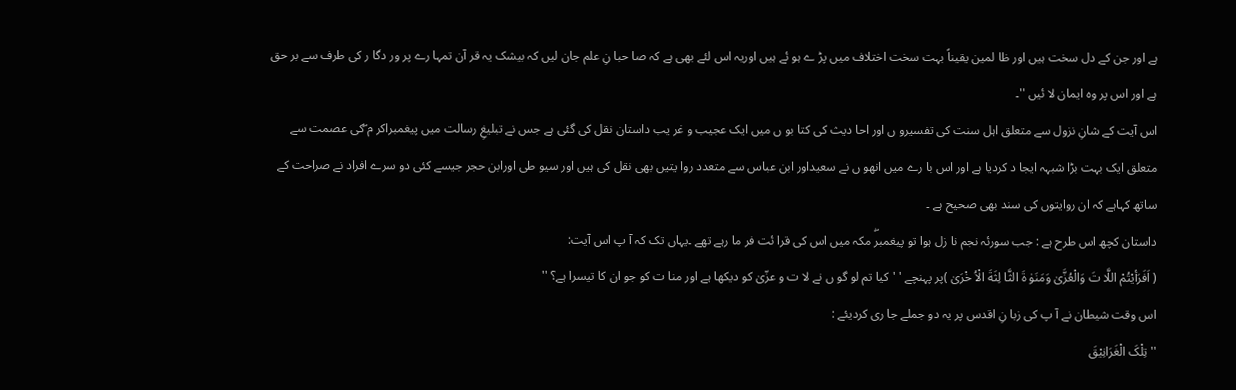ہے اور جن کے دل سخت ہیں اور ظا لمین یقیناً بہت سخت اختلاف میں پڑ ے ہو ئے ہیں اوریہ اس لئے بھی ہے کہ صا حبا نِ علم جان لیں کہ بیشک یہ قر آن تمہا رے پر ور دگا ر کی طرف سے بر حق ہے اور اس پر وہ ایمان لا ئیں ''۔
اس آیت کے شانِ نزول سے متعلق اہل سنت کی تفسیرو ں اور احا دیث کی کتا بو ں میں ایک عجیب و غر یب داستان نقل کی گئی ہے جس نے تبلیغِ رسالت میں پیغمبراکر م ۖکی عصمت سے متعلق ایک بہت بڑا شبہہ ایجا د کردیا ہے اور اس با رے میں انھو ں نے سعیداور ابن عباس سے متعدد روا یتیں بھی نقل کی ہیں اور سیو طی اورابن حجر جیسے کئی دو سرے افراد نے صراحت کے ساتھ کہاہے کہ ان روایتوں کی سند بھی صحیح ہے ۔
داستان کچھ اس طرح ہے : جب سورئہ نجم نا زل ہوا تو پیغمبرۖ مکہ میں اس کی قرا ئت فر ما رہے تھے ۔یہاں تک کہ آ پ اس آیت:
( اَفَرَأیْتُمْ اللَّا تَ وَالْعُزَّیٰ وَمَنَوٰ ةَ الثَّا لِثَةَ الْاُ خْرَیٰ )پر پہنچے ' 'کیا تم لو گو ں نے لا ت و عزّیٰ کو دیکھا ہے اور منا ت کو جو ان کا تیسرا ہے؟ ''
اس وقت شیطان نے آ پ کی زبا نِ اقدس پر یہ دو جملے جا ری کردیئے :
'' تِلْکَ الْغَرَانِیْقَ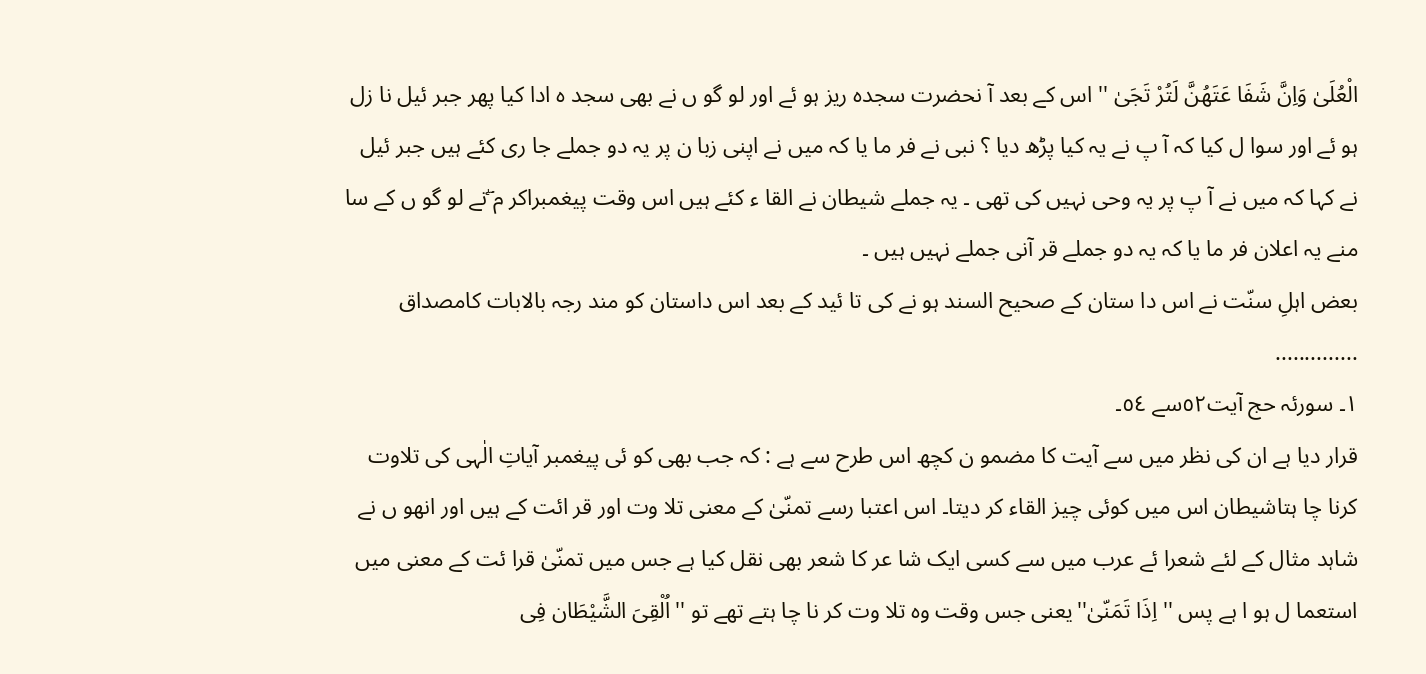الْعُلَیٰ وَاِنَّ شَفَا عَتَھُنَّ لَتُرْ تَجَیٰ '' اس کے بعد آ نحضرت سجدہ ریز ہو ئے اور لو گو ں نے بھی سجد ہ ادا کیا پھر جبر ئیل نا زل ہو ئے اور سوا ل کیا کہ آ پ نے یہ کیا پڑھ دیا ؟ نبی نے فر ما یا کہ میں نے اپنی زبا ن پر یہ دو جملے جا ری کئے ہیں جبر ئیل نے کہا کہ میں نے آ پ پر یہ وحی نہیں کی تھی ۔ یہ جملے شیطان نے القا ء کئے ہیں اس وقت پیغمبراکر م ۖنے لو گو ں کے سا منے یہ اعلان فر ما یا کہ یہ دو جملے قر آنی جملے نہیں ہیں ۔
بعض اہلِ سنّت نے اس دا ستان کے صحیح السند ہو نے کی تا ئید کے بعد اس داستان کو مند رجہ بالابات کامصداق
..............
١۔ سورئہ حج آیت٥٢سے ٥٤۔
قرار دیا ہے ان کی نظر میں سے آیت کا مضمو ن کچھ اس طرح سے ہے : کہ جب بھی کو ئی پیغمبر آیاتِ الٰہی کی تلاوت کرنا چا ہتاشیطان اس میں کوئی چیز القاء کر دیتا۔ اس اعتبا رسے تمنّیٰ کے معنی تلا وت اور قر ائت کے ہیں اور انھو ں نے شاہد مثال کے لئے شعرا ئے عرب میں سے کسی ایک شا عر کا شعر بھی نقل کیا ہے جس میں تمنّیٰ قرا ئت کے معنی میں استعما ل ہو ا ہے پس ''اِذَا تَمَنّیٰ''یعنی جس وقت وہ تلا وت کر نا چا ہتے تھے تو ''اُلْقِیَ الشَّیْطَان فِی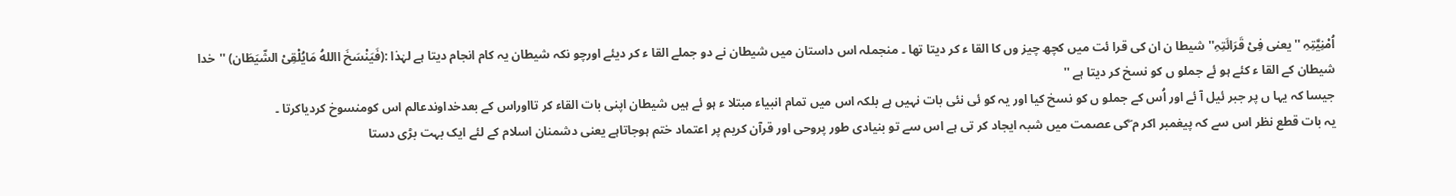اُمْنِیَّتِہِ ''یعنی فِیْ قَرَائَتِہِ''شیطا ن ان کی قرا ئت میں کچھ چیز وں کا القا ء کر دیتا تھا ۔ منجملہ اس داستان میں شیطان نے دو جملے القا ء کر دیئے اورچو نکہ شیطان یہ کام انجام دیتا ہے لہٰذا :(فَیَنْسَخَ االلهُ مَایُلْقِیْ الشّیَطَان) ''خدا شیطان کے القا ء کئے ہو ئے جملو ں کو نسخ کر دیتا ہے ''
جیسا کہ یہا ں پر جبر ئیل آ ئے اور اُس کے جملو ں کو نسخ کیا اور یہ کو ئی نئی بات نہیں ہے بلکہ اس میں تمام انبیاء مبتلا ء ہو ئے ہیں شیطان اپنی بات القاء کر تااوراس کے بعدخداوندعالم اس کومنسوخ کردیاکرتا ۔
یہ بات قطع نظر اس سے کہ پیغمبر اکر م ۖکی عصمت میں شبہ ایجاد کر تی ہے اس سے تو بنیادی طور پروحی اور قرآن کریم پر اعتماد ختم ہوجاتاہے یعنی دشمنان اسلام کے لئے ایک بہت بڑی دستا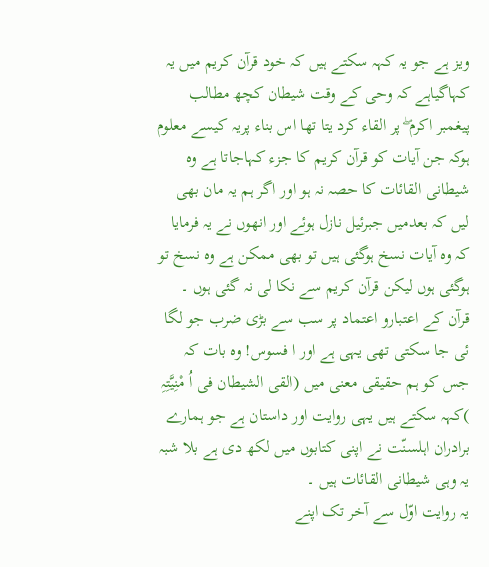ویز ہے جو یہ کہہ سکتے ہیں کہ خود قرآن کریم میں یہ کہاگیاہے کہ وحی کے وقت شیطان کچھ مطالب پیغمبر اکرم ۖ پر القاء کرد یتا تھا اس بناء پریہ کیسے معلوم ہوکہ جن آیات کو قرآن کریم کا جزء کہاجاتا ہے وہ شیطانی القائات کا حصہ نہ ہو اور اگر ہم یہ مان بھی لیں کہ بعدمیں جبرئیل نازل ہوئے اور انھوں نے یہ فرمایا کہ وہ آیات نسخ ہوگئی ہیں تو بھی ممکن ہے وہ نسخ تو ہوگئی ہوں لیکن قرآن کریم سے نکا لی نہ گئی ہوں ۔
قرآن کے اعتبارو اعتماد پر سب سے بڑی ضرب جو لگا ئی جا سکتی تھی یہی ہے اور ا فسوس! وہ بات کہ جس کو ہم حقیقی معنی میں (القی الشیطان فی اُ مْنِیَّتِہِ )کہہ سکتے ہیں یہی روایت اور داستان ہے جو ہمارے برادران اہلسنّت نے اپنی کتابوں میں لکھ دی ہے بلا شبہ یہ وہی شیطانی القائات ہیں ۔
یہ روایت اوّل سے آخر تک اپنے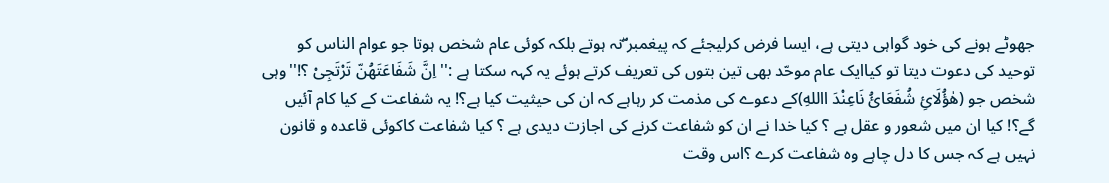جھوٹے ہونے کی خود گواہی دیتی ہے، ایسا فرض کرلیجئے کہ پیغمبر ۖنہ ہوتے بلکہ کوئی عام شخص ہوتا جو عوام الناس کو توحید کی دعوت دیتا تو کیاایک عام موحّد بھی تین بتوں کی تعریف کرتے ہوئے یہ کہہ سکتا ہے :''اِنَّ شَفَاعَتَھُنّ تَرْتَجِیْ ؟!''وہی شخص جو (ھٰؤُلَائِ شُفَعَائُ نَاعِنْدَ االلهِ)کے دعوے کی مذمت کر رہاہے کہ ان کی حیثیت کیا ہے؟! یہ شفاعت کے کیا کام آئیں گے؟! کیا ان میں شعور و عقل ہے ؟ کیا خدا نے ان کو شفاعت کرنے کی اجازت دیدی ہے ؟ کیا شفاعت کاکوئی قاعدہ و قانون نہیں ہے کہ جس کا دل چاہے وہ شفاعت کرے ؟اس وقت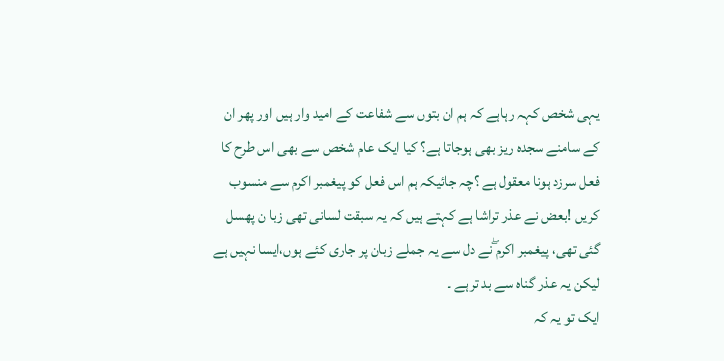یہی شخص کہہ رہاہے کہ ہم ان بتوں سے شفاعت کے امید وار ہیں اور پھر ان کے سامنے سجدہ ریز بھی ہوجاتا ہے؟ کیا ایک عام شخص سے بھی اس طرح کا فعل سرزد ہونا معقول ہے ؟چہ جائیکہ ہم اس فعل کو پیغمبر اکرم سے منسوب کریں !بعض نے عذر تراشا ہے کہتے ہیں کہ یہ سبقت لسانی تھی زبا ن پھسل گئی تھی، پیغمبر اکرم ۖنے دل سے یہ جملے زبان پر جاری کئے ہوں،ایسا نہیں ہے لیکن یہ عذر گناہ سے بد ترہے ۔
ایک تو یہ کہ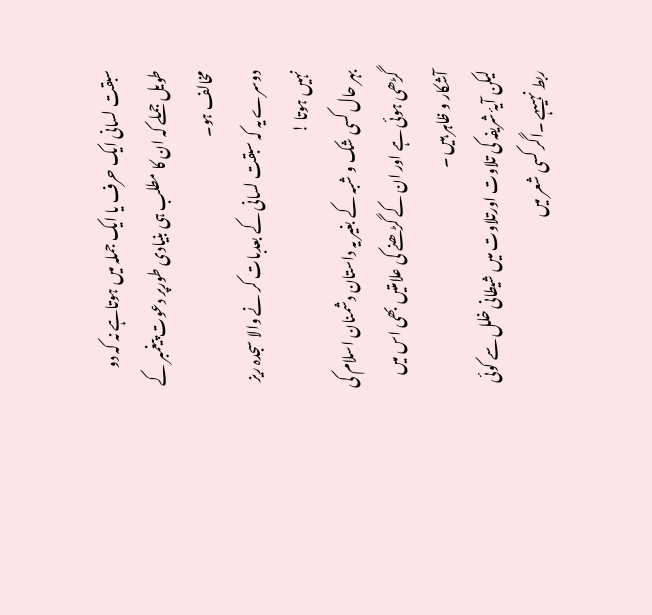سبقت لسانی ایک حرف یا ایک جملہ میں ہوتاہے نہ کہ دو طویل جملے کہ ان کا مطلب ہی بنیادی طورپر دعوت پیغمبر کے مخالف ہو۔
دوسرے یہ کہ سبقت لسانی کے بعدبات کر نے والا سجدہ ریز نہیں ہوتا !
بہر حال کسی شک و شبہ کے بغیر یہ داستان دشمنان اسلام کی گڑھی ہوئی ہے اور ان کے گڑھنے کی علامتیں بھی اس میں آشکار و ظاہر ہیں ۔
لیکن آیۂ شریفہ کی تلاوت اورتلاوت میں شیطانی خلل سے کوئی ربط نہیںہے ۔اگر کسی شعر میں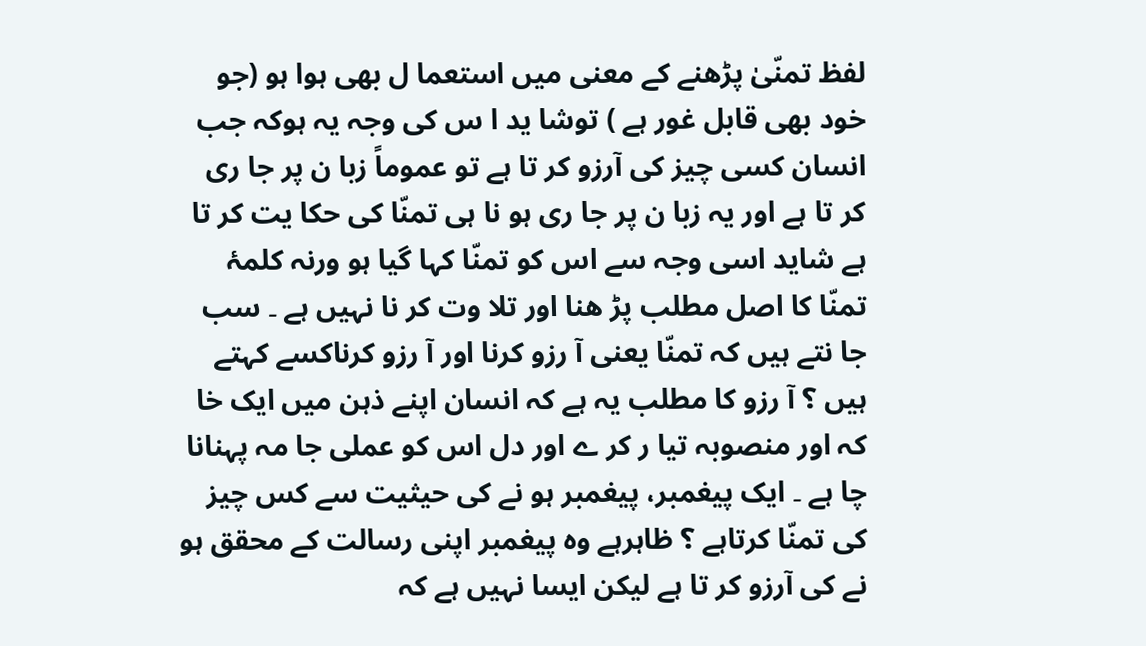لفظ تمنّیٰ پڑھنے کے معنی میں استعما ل بھی ہوا ہو (جو خود بھی قابل غور ہے ) توشا ید ا س کی وجہ یہ ہوکہ جب انسان کسی چیز کی آرزو کر تا ہے تو عموماً زبا ن پر جا ری کر تا ہے اور یہ زبا ن پر جا ری ہو نا ہی تمنّا کی حکا یت کر تا ہے شاید اسی وجہ سے اس کو تمنّا کہا گیا ہو ورنہ کلمۂ تمنّا کا اصل مطلب پڑ ھنا اور تلا وت کر نا نہیں ہے ۔ سب جا نتے ہیں کہ تمنّا یعنی آ رزو کرنا اور آ رزو کرناکسے کہتے ہیں ؟ آ رزو کا مطلب یہ ہے کہ انسان اپنے ذہن میں ایک خا کہ اور منصوبہ تیا ر کر ے اور دل اس کو عملی جا مہ پہنانا چا ہے ۔ ایک پیغمبر، پیغمبر ہو نے کی حیثیت سے کس چیز کی تمنّا کرتاہے ؟ ظاہرہے وہ پیغمبر اپنی رسالت کے محقق ہو نے کی آرزو کر تا ہے لیکن ایسا نہیں ہے کہ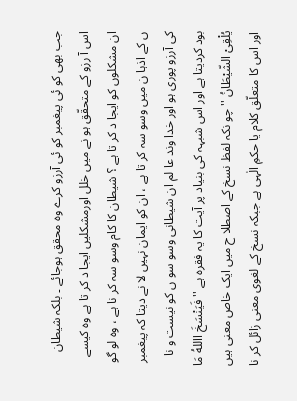جب بھی کو ئی پیغمبر کو ئی آرزو کرے وہ محقق ہوجائے ۔ بلکہ شیطان اس آ رزو کے متحقّق ہو نے میں خلل اورمشکلیں ایجا د کر تا ہے وہ کیسے ان مشکلوں کو ایجا د کر تا ہے ؟ شیطان کا کام وسو سہ کر نا ہے ، وہ لو گو ں کے اذہا ن میں وسو سہ کر تا ہے ، ان کو ایمان نہیں لا نے دیتا کہ پیغمبر کی آرزو پوری ہو اور خدا وند عا لم ان شیطانی وسو سو ں کو نیست و نا بود کردیتا ہے اور اس شبہہ کی بنیاد پر آیت کا یہ فقرہ ہے '' فَیَنْسَخَ االلهُ مَا یُلْقِیْ الشّیْطَانُ '' چو نکہ لفظ نسخ کے اصطلا ح میں ایک خاص معنی ہیں اور اس کا متعلّق کلام یا حکمِ الٰہی ہے جبکہ نسخ کے لغوی معنی زائل کر نا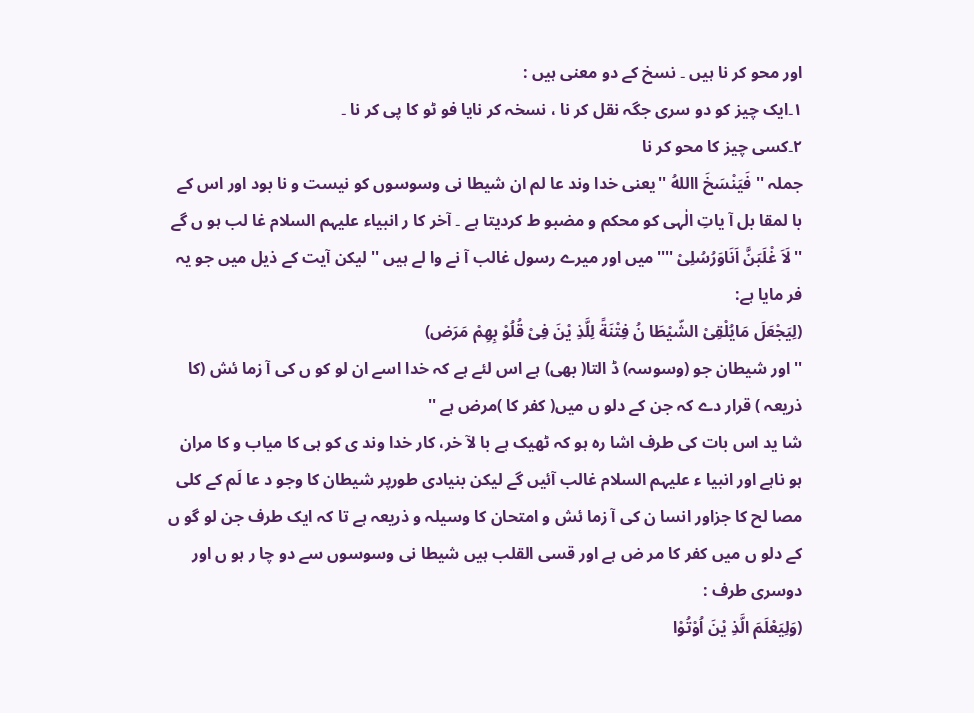اور محو کر نا ہیں ۔ نسخ کے دو معنی ہیں :
١۔ایک چیز کو دو سری جگہ نقل کر نا ، نسخہ کر نایا فو ٹو کا پی کر نا ۔
٢۔کسی چیز کا محو کر نا
جملہ ''فَیَنْسَخَ االلهُ ''یعنی خدا وند عا لم ان شیطا نی وسوسوں کو نیست و نا بود اور اس کے با لمقا بل آ یاتِ الٰہی کو محکم و مضبو ط کردیتا ہے ۔ آخر کا ر انبیاء علیہم السلام غا لب ہو ں گے ''لَاَ غْلَبَنَّ اَنَاوَرُسُلِیْ ''''میں اور میرے رسول غالب آ نے وا لے ہیں '' لیکن آیت کے ذیل میں جو یہ فر مایا ہے:
(لِیَجْعَلَ مَایُلْقِیْ الشّیْطَا نُ فِتْنَةً لِلَّذِ یْنَ فِیْ قُلُوْ بِھِمْ مَرَض)
''اور شیطان جو (وسوسہ) ڈ التا( بھی) ہے اس لئے ہے کہ خدا اسے ان لو کو ں کی آ زما ئش (کا ذریعہ ) قرار دے کہ جن کے دلو ں میں( کفر کا )مرض ہے ''
شا ید اس بات کی طرف اشا رہ ہو کہ ٹھیک ہے با لآ خر، کار خدا وند ی کو ہی کا میاب و کا مران ہو ناہے اور انبیا ء علیہم السلام غالب آئیں گے لیکن بنیادی طورپر شیطان کا وجو د عا لَم کے کلی مصا لح کا جزاور انسا ن کی آ زما ئش و امتحان کا وسیلہ و ذریعہ ہے تا کہ ایک طرف جن لو گو ں کے دلو ں میں کفر کا مر ض ہے اور قسی القلب ہیں شیطا نی وسوسوں سے دو چا ر ہو ں اور دوسری طرف :
(وَلِیَعْلَمَ الَّذِ یْنَ اُوْتُوْا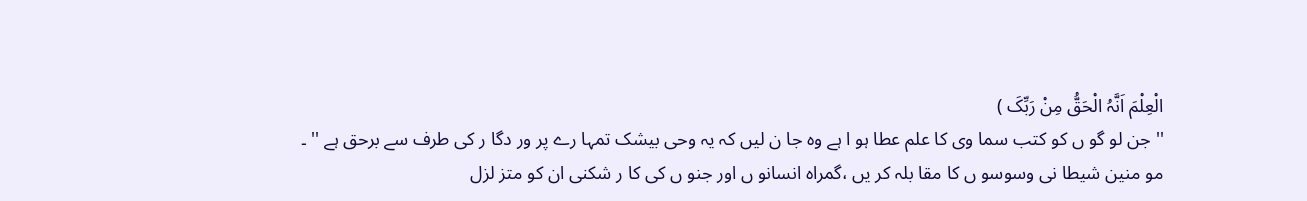الْعِلْمَ اَنَّہُ الْحَقُّ مِنْ رَبِّکَ )
'' جن لو گو ں کو کتب سما وی کا علم عطا ہو ا ہے وہ جا ن لیں کہ یہ وحی بیشک تمہا رے پر ور دگا ر کی طرف سے برحق ہے '' ۔
مو منین شیطا نی وسوسو ں کا مقا بلہ کر یں ،گمراہ انسانو ں اور جنو ں کی کا ر شکنی ان کو متز لزل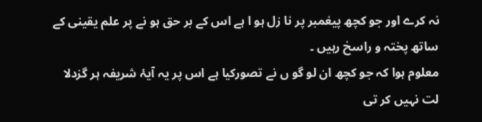نہ کرے اور جو کچھ پیغمبر پر نا زل ہو ا ہے اس کے بر حق ہو نے پر علم یقینی کے ساتھ پختہ و راسخ رہیں ۔
معلوم ہوا کہ جو کچھ ان لو گو ں نے تصورکیا ہے اس پر یہ آیۂ شریفہ ہر گزدلا لت نہیں کر تی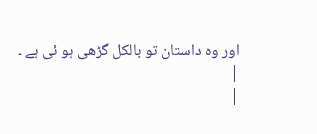اور وہ داستان تو بالکل گڑھی ہو ئی ہے ۔
|
|